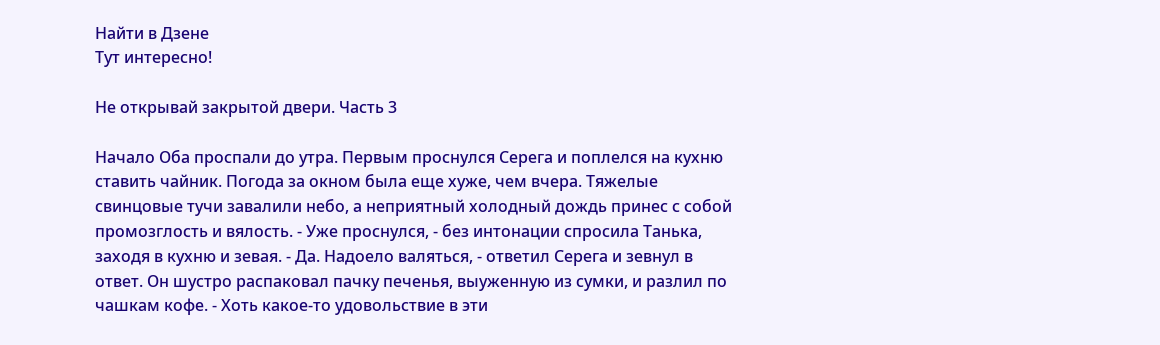Найти в Дзене
Тут интересно!

Не открывай закрытой двери. Часть 3

Начало Оба проспали до утра. Первым проснулся Серега и поплелся на кухню ставить чайник. Погода за окном была еще хуже, чем вчера. Тяжелые свинцовые тучи завалили небо, а неприятный холодный дождь принес с собой промозглость и вялость. - Уже проснулся, - без интонации спросила Танька, заходя в кухню и зевая. - Да. Надоело валяться, - ответил Серега и зевнул в ответ. Он шустро распаковал пачку печенья, выуженную из сумки, и разлил по чашкам кофе. - Хоть какое-то удовольствие в эти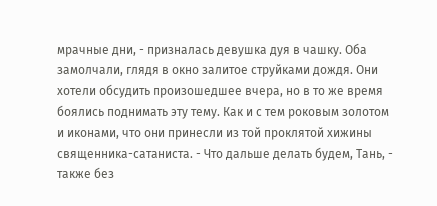мрачные дни, - призналась девушка дуя в чашку. Оба замолчали, глядя в окно залитое струйками дождя. Они хотели обсудить произошедшее вчера, но в то же время боялись поднимать эту тему. Как и с тем роковым золотом и иконами, что они принесли из той проклятой хижины священника-сатаниста. - Что дальше делать будем, Тань, - также без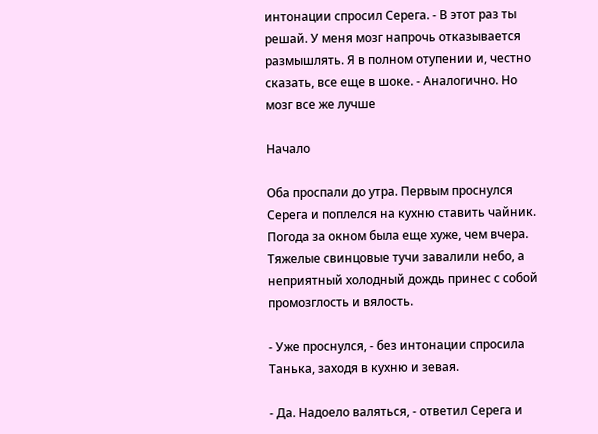интонации спросил Серега. - В этот раз ты решай. У меня мозг напрочь отказывается размышлять. Я в полном отупении и, честно сказать, все еще в шоке. - Аналогично. Но мозг все же лучше

Начало

Оба проспали до утра. Первым проснулся Серега и поплелся на кухню ставить чайник. Погода за окном была еще хуже, чем вчера. Тяжелые свинцовые тучи завалили небо, а неприятный холодный дождь принес с собой промозглость и вялость.

- Уже проснулся, - без интонации спросила Танька, заходя в кухню и зевая.

- Да. Надоело валяться, - ответил Серега и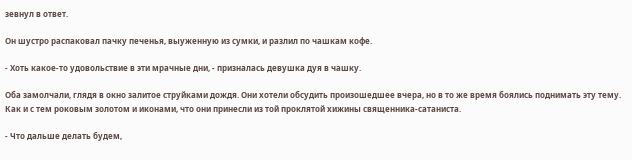зевнул в ответ.

Он шустро распаковал пачку печенья, выуженную из сумки, и разлил по чашкам кофе.

- Хоть какое-то удовольствие в эти мрачные дни, - призналась девушка дуя в чашку.

Оба замолчали, глядя в окно залитое струйками дождя. Они хотели обсудить произошедшее вчера, но в то же время боялись поднимать эту тему. Как и с тем роковым золотом и иконами, что они принесли из той проклятой хижины священника-сатаниста.

- Что дальше делать будем,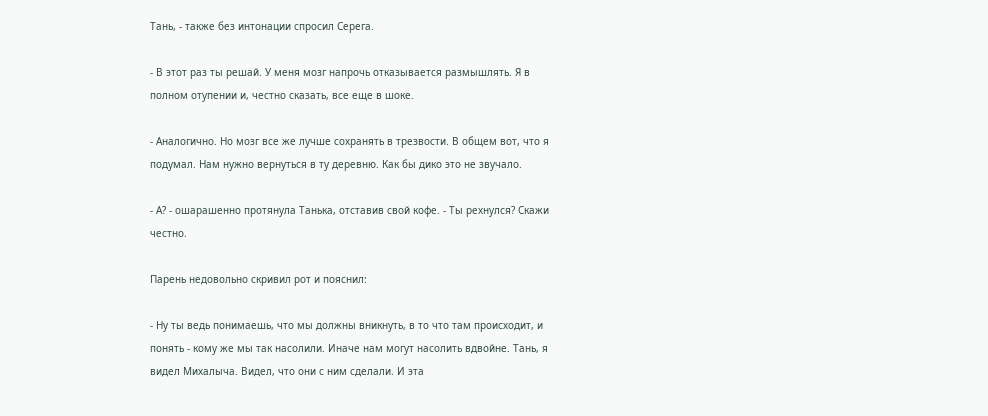Тань, - также без интонации спросил Серега.

- В этот раз ты решай. У меня мозг напрочь отказывается размышлять. Я в полном отупении и, честно сказать, все еще в шоке.

- Аналогично. Но мозг все же лучше сохранять в трезвости. В общем вот, что я подумал. Нам нужно вернуться в ту деревню. Как бы дико это не звучало.

- А? - ошарашенно протянула Танька, отставив свой кофе. - Ты рехнулся? Скажи честно.

Парень недовольно скривил рот и пояснил:

- Ну ты ведь понимаешь, что мы должны вникнуть, в то что там происходит, и понять - кому же мы так насолили. Иначе нам могут насолить вдвойне. Тань, я видел Михалыча. Видел, что они с ним сделали. И эта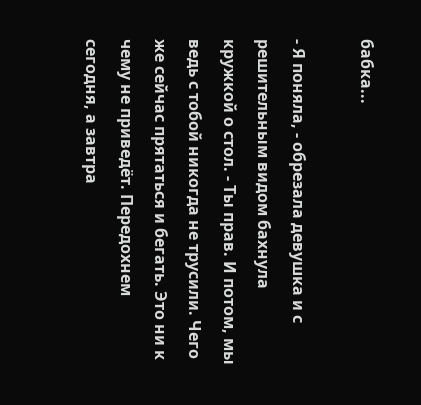бабка...

- Я поняла, - обрезала девушка и с решительным видом бахнула кружкой о стол. - Ты прав. И потом, мы ведь с тобой никогда не трусили. Чего же сейчас прятаться и бегать. Это ни к чему не приведёт. Передохнем сегодня, а завтра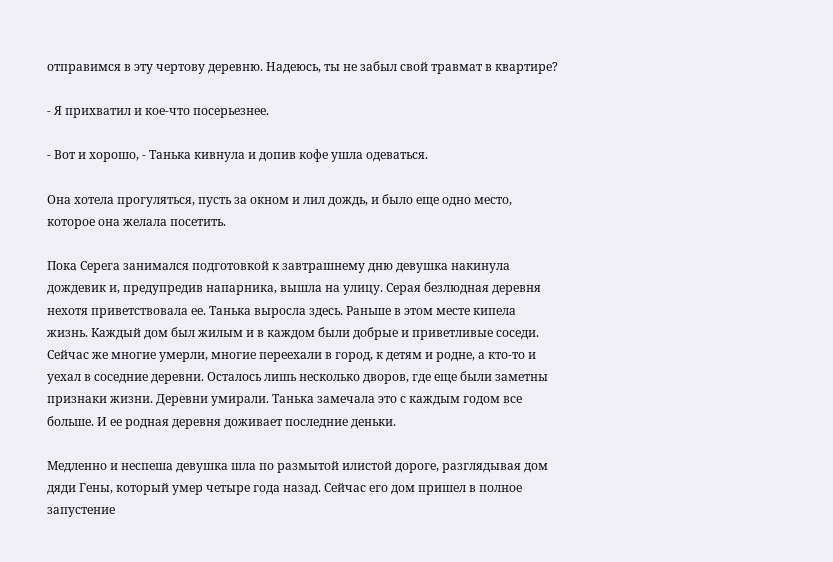отправимся в эту чертову деревню. Надеюсь, ты не забыл свой травмат в квартире?

- Я прихватил и кое-что посерьезнее.

- Вот и хорошо, - Танька кивнула и допив кофе ушла одеваться.

Она хотела прогуляться, пусть за окном и лил дождь, и было еще одно место, которое она желала посетить.

Пока Серега занимался подготовкой к завтрашнему дню девушка накинула дождевик и, предупредив напарника, вышла на улицу. Серая безлюдная деревня нехотя приветствовала ее. Танька выросла здесь. Раньше в этом месте кипела жизнь. Каждый дом был жилым и в каждом были добрые и приветливые соседи. Сейчас же многие умерли, многие переехали в город, к детям и родне, а кто-то и уехал в соседние деревни. Осталось лишь несколько дворов, где еще были заметны признаки жизни. Деревни умирали. Танька замечала это с каждым годом все больше. И ее родная деревня доживает последние деньки.

Медленно и неспеша девушка шла по размытой илистой дороге, разглядывая дом дяди Гены, который умер четыре года назад. Сейчас его дом пришел в полное запустение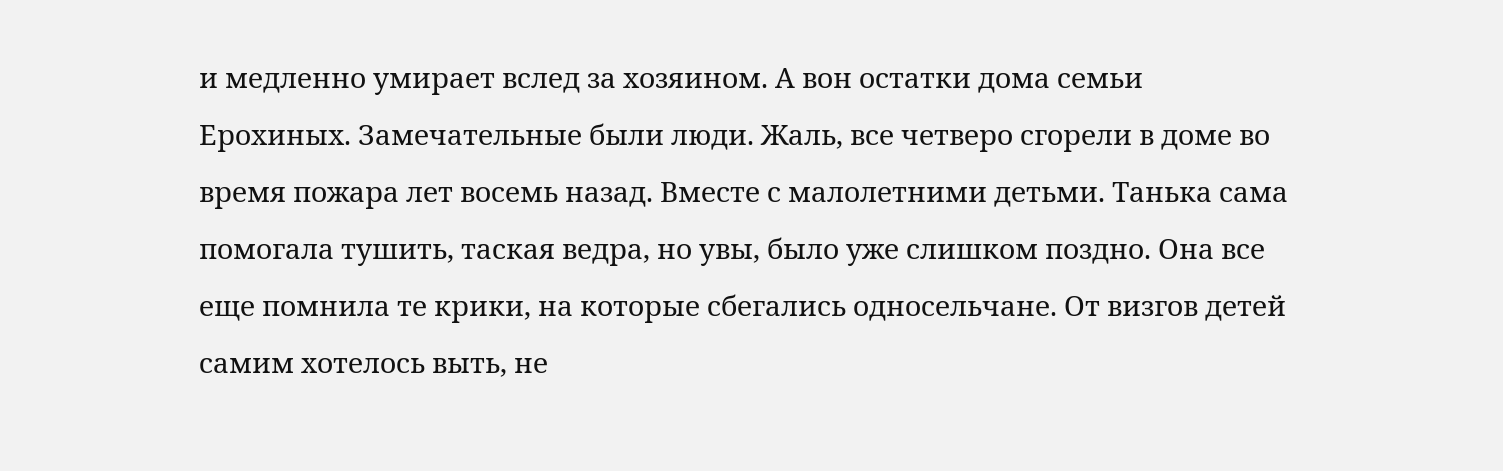и медленно умирает вслед за хозяином. А вон остатки дома семьи Ерохиных. Замечательные были люди. Жаль, все четверо сгорели в доме во время пожара лет восемь назад. Вместе с малолетними детьми. Танька сама помогала тушить, таская ведра, но увы, было уже слишком поздно. Она все еще помнила те крики, на которые сбегались односельчане. От визгов детей самим хотелось выть, не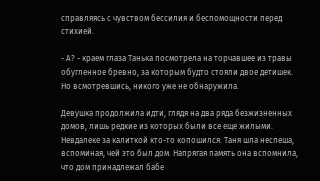справляясь с чувством бессилия и беспомощности перед стихией.

- А? - краем глаза Танька посмотрела на торчавшее из травы обугленное бревно, за которым будто стояли двое детишек. Но всмотревшись, никого уже не обнаружила.

Девушка продолжила идти, глядя на два ряда безжизненных домов, лишь редкие из которых были все еще жилыми. Невдалеке за калиткой кто-то копошился. Таня шла неспеша, вспоминая, чей это был дом. Напрягая память она вспомнила, что дом принадлежал бабе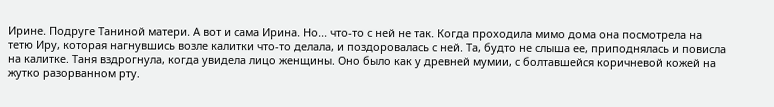Ирине. Подруге Таниной матери. А вот и сама Ирина. Но... что-то с ней не так. Когда проходила мимо дома она посмотрела на тетю Иру, которая нагнувшись возле калитки что-то делала, и поздоровалась с ней. Та, будто не слыша ее, приподнялась и повисла на калитке. Таня вздрогнула, когда увидела лицо женщины. Оно было как у древней мумии, с болтавшейся коричневой кожей на жутко разорванном рту.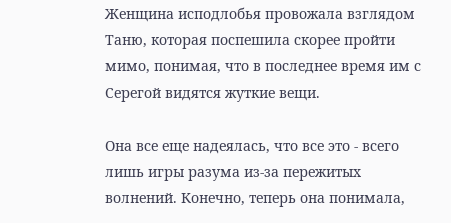Женщина исподлобья провожала взглядом Таню, которая поспешила скорее пройти мимо, понимая, что в последнее время им с Серегой видятся жуткие вещи.

Она все еще надеялась, что все это - всего лишь игры разума из-за пережитых волнений. Конечно, теперь она понимала,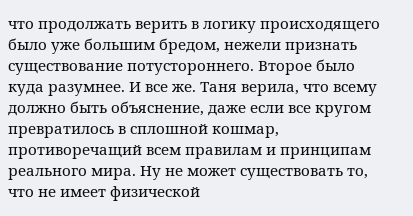что продолжать верить в логику происходящего было уже большим бредом, нежели признать существование потустороннего. Второе было куда разумнее. И все же. Таня верила, что всему должно быть объяснение, даже если все кругом превратилось в сплошной кошмар, противоречащий всем правилам и принципам реального мира. Ну не может существовать то, что не имеет физической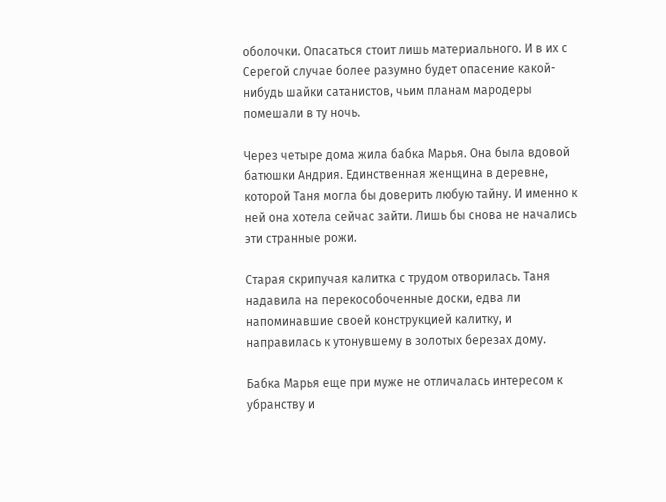оболочки. Опасаться стоит лишь материального. И в их с Серегой случае более разумно будет опасение какой-нибудь шайки сатанистов, чьим планам мародеры помешали в ту ночь.

Через четыре дома жила бабка Марья. Она была вдовой батюшки Андрия. Единственная женщина в деревне, которой Таня могла бы доверить любую тайну. И именно к ней она хотела сейчас зайти. Лишь бы снова не начались эти странные рожи.

Старая скрипучая калитка с трудом отворилась. Таня надавила на перекособоченные доски, едва ли напоминавшие своей конструкцией калитку, и направилась к утонувшему в золотых березах дому.

Бабка Марья еще при муже не отличалась интересом к убранству и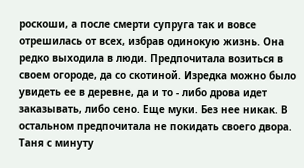роскоши, а после смерти супруга так и вовсе отрешилась от всех, избрав одинокую жизнь. Она редко выходила в люди. Предпочитала возиться в своем огороде, да со скотиной. Изредка можно было увидеть ее в деревне, да и то - либо дрова идет заказывать, либо сено. Еще муки. Без нее никак. В остальном предпочитала не покидать своего двора. Таня с минуту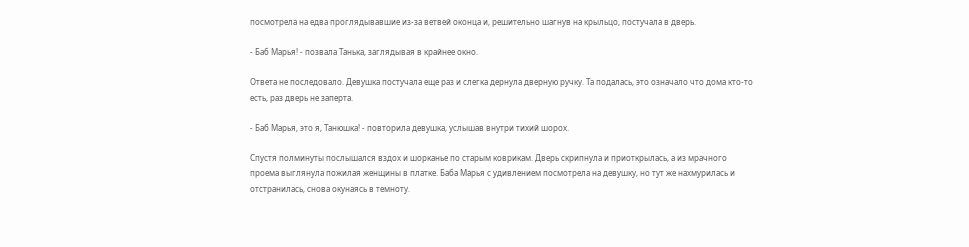посмотрела на едва проглядывавшие из-за ветвей оконца и, решительно шагнув на крыльцо, постучала в дверь.

- Баб Марья! - позвала Танька, заглядывая в крайнее окно.

Ответа не последовало. Девушка постучала еще раз и слегка дернула дверную ручку. Та подалась, это означало что дома кто-то есть, раз дверь не заперта.

- Баб Марья, это я, Танюшка! - повторила девушка, услышав внутри тихий шорох.

Спустя полминуты послышался вздох и шорканье по старым коврикам. Дверь скрипнула и приоткрылась, а из мрачного проема выглянула пожилая женщины в платке. Баба Марья с удивлением посмотрела на девушку, но тут же нахмурилась и отстранилась, снова окунаясь в темноту.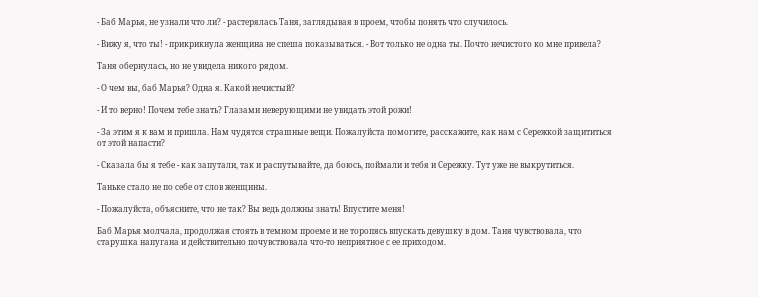- Баб Марья, не узнали что ли? - растерялась Таня, заглядывая в проем, чтобы понять что случилось.

- Вижу я, что ты! - прикрикнула женщина не спеша показываться. - Вот только не одна ты. Почто нечистого ко мне привела?

Таня обернулась, но не увидела никого рядом.

- О чем вы, баб Марья? Одна я. Какой нечистый?

- И то верно! Почем тебе знать? Глазами неверующими не увидать этой рожи!

- За этим я к вам и пришла. Нам чудятся страшные вещи. Пожалуйста помогите, расскажите, как нам с Сережкой защититься от этой напасти?

- Сказала бы я тебе - как запутали, так и распутывайте, да боюсь, поймали и тебя и Сережку. Тут уже не выкрутиться.

Таньке стало не по себе от слов женщины.

- Пожалуйста, объясните, что не так? Вы ведь должны знать! Впустите меня!

Баб Марья молчала, продолжая стоять в темном проеме и не торопясь впускать девушку в дом. Таня чувствовала, что старушка напугана и действительно почувствовала что-то неприятное с ее приходом.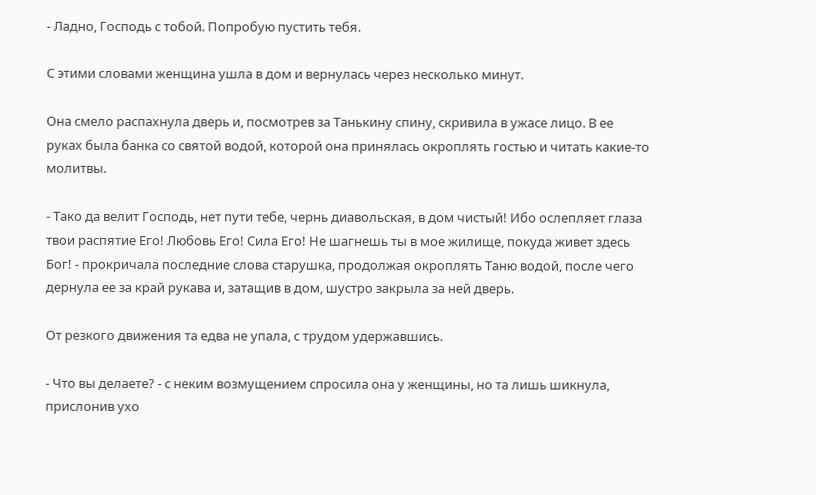- Ладно, Господь с тобой. Попробую пустить тебя.

С этими словами женщина ушла в дом и вернулась через несколько минут.

Она смело распахнула дверь и, посмотрев за Танькину спину, скривила в ужасе лицо. В ее руках была банка со святой водой, которой она принялась окроплять гостью и читать какие-то молитвы.

- Тако да велит Господь, нет пути тебе, чернь диавольская, в дом чистый! Ибо ослепляет глаза твои распятие Его! Любовь Его! Сила Его! Не шагнешь ты в мое жилище, покуда живет здесь Бог! - прокричала последние слова старушка, продолжая окроплять Таню водой, после чего дернула ее за край рукава и, затащив в дом, шустро закрыла за ней дверь.

От резкого движения та едва не упала, с трудом удержавшись.

- Что вы делаете? - с неким возмущением спросила она у женщины, но та лишь шикнула, прислонив ухо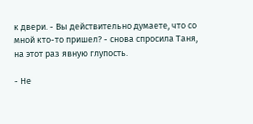к двери. - Вы действительно думаете, что со мной кто-то пришел? - снова спросила Таня, на этот раз явную глупость.

- Не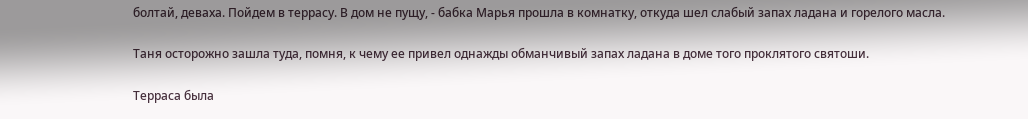болтай, деваха. Пойдем в террасу. В дом не пущу, - бабка Марья прошла в комнатку, откуда шел слабый запах ладана и горелого масла.

Таня осторожно зашла туда, помня, к чему ее привел однажды обманчивый запах ладана в доме того проклятого святоши.

Терраса была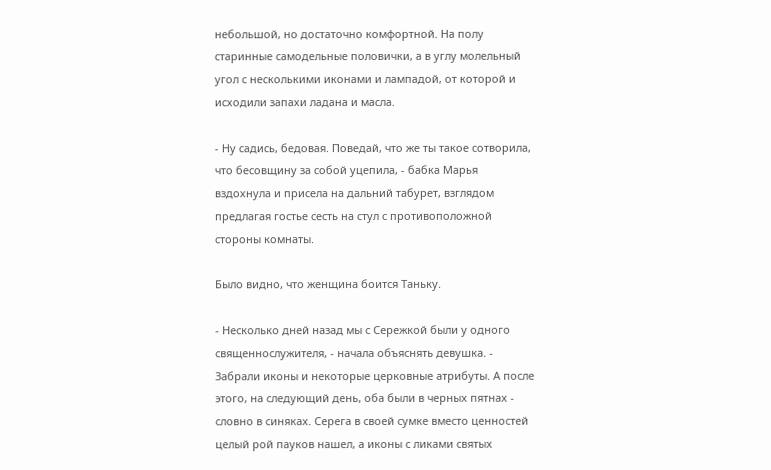небольшой, но достаточно комфортной. На полу старинные самодельные половички, а в углу молельный угол с несколькими иконами и лампадой, от которой и исходили запахи ладана и масла.

- Ну садись, бедовая. Поведай, что же ты такое сотворила, что бесовщину за собой уцепила, - бабка Марья вздохнула и присела на дальний табурет, взглядом предлагая гостье сесть на стул с противоположной стороны комнаты.

Было видно, что женщина боится Таньку.

- Несколько дней назад мы с Сережкой были у одного священнослужителя, - начала объяснять девушка. - Забрали иконы и некоторые церковные атрибуты. А после этого, на следующий день, оба были в черных пятнах - словно в синяках. Серега в своей сумке вместо ценностей целый рой пауков нашел, а иконы с ликами святых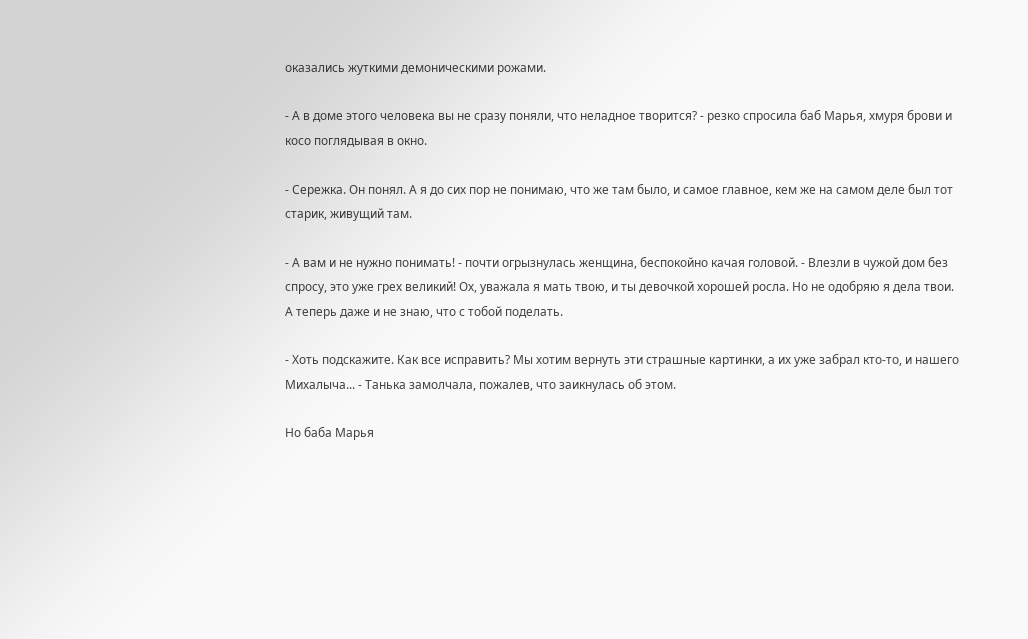оказались жуткими демоническими рожами.

- А в доме этого человека вы не сразу поняли, что неладное творится? - резко спросила баб Марья, хмуря брови и косо поглядывая в окно.

- Сережка. Он понял. А я до сих пор не понимаю, что же там было, и самое главное, кем же на самом деле был тот старик, живущий там.

- А вам и не нужно понимать! - почти огрызнулась женщина, беспокойно качая головой. - Влезли в чужой дом без спросу, это уже грех великий! Ох, уважала я мать твою, и ты девочкой хорошей росла. Но не одобряю я дела твои. А теперь даже и не знаю, что с тобой поделать.

- Хоть подскажите. Как все исправить? Мы хотим вернуть эти страшные картинки, а их уже забрал кто-то, и нашего Михалыча... - Танька замолчала, пожалев, что заикнулась об этом.

Но баба Марья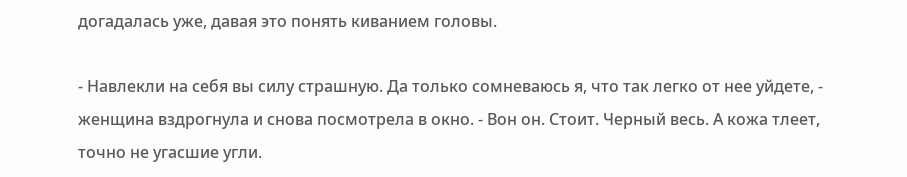догадалась уже, давая это понять киванием головы.

- Навлекли на себя вы силу страшную. Да только сомневаюсь я, что так легко от нее уйдете, - женщина вздрогнула и снова посмотрела в окно. - Вон он. Стоит. Черный весь. А кожа тлеет, точно не угасшие угли.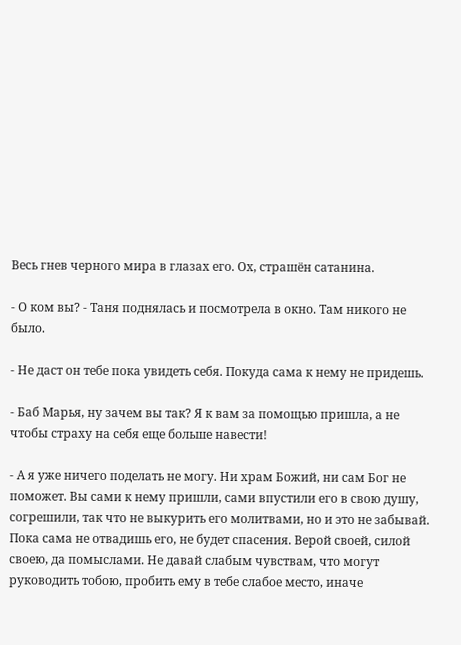Весь гнев черного мира в глазах его. Ох, страшён сатанина.

- О ком вы? - Таня поднялась и посмотрела в окно. Там никого не было.

- Не даст он тебе пока увидеть себя. Покуда сама к нему не придешь.

- Баб Марья, ну зачем вы так? Я к вам за помощью пришла, а не чтобы страху на себя еще больше навести!

- А я уже ничего поделать не могу. Ни храм Божий, ни сам Бог не поможет. Вы сами к нему пришли, сами впустили его в свою душу, согрешили, так что не выкурить его молитвами, но и это не забывай. Пока сама не отвадишь его, не будет спасения. Верой своей, силой своею, да помыслами. Не давай слабым чувствам, что могут руководить тобою, пробить ему в тебе слабое место, иначе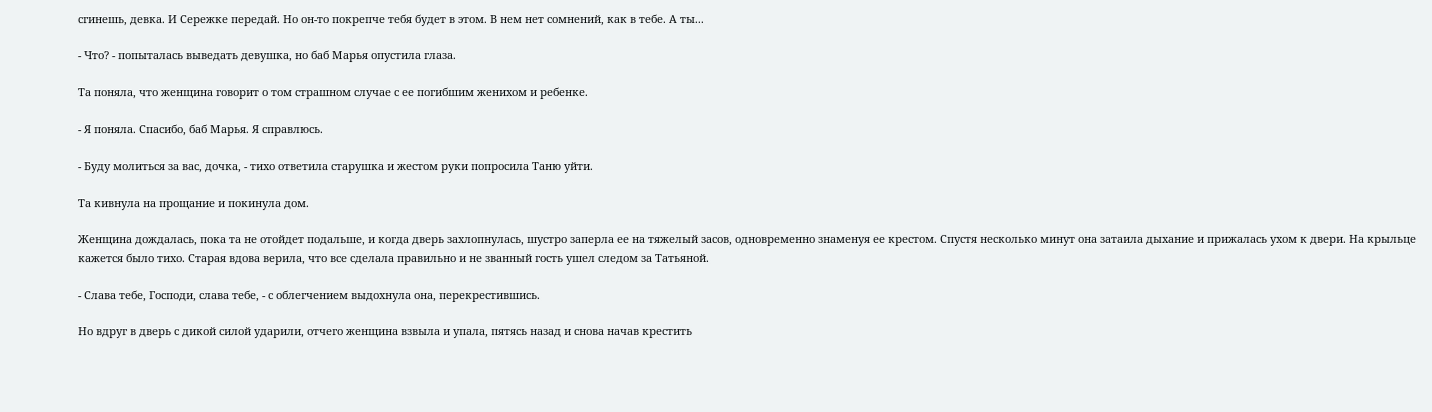сгинешь, девка. И Сережке передай. Но он-то покрепче тебя будет в этом. В нем нет сомнений, как в тебе. А ты...

- Что? - попыталась выведать девушка, но баб Марья опустила глаза.

Та поняла, что женщина говорит о том страшном случае с ее погибшим женихом и ребенке.

- Я поняла. Спасибо, баб Марья. Я справлюсь.

- Буду молиться за вас, дочка, - тихо ответила старушка и жестом руки попросила Таню уйти.

Та кивнула на прощание и покинула дом.

Женщина дождалась, пока та не отойдет подальше, и когда дверь захлопнулась, шустро заперла ее на тяжелый засов, одновременно знаменуя ее крестом. Спустя несколько минут она затаила дыхание и прижалась ухом к двери. На крыльце кажется было тихо. Старая вдова верила, что все сделала правильно и не званный гость ушел следом за Татьяной.

- Слава тебе, Господи, слава тебе, - с облегчением выдохнула она, перекрестившись.

Но вдруг в дверь с дикой силой ударили, отчего женщина взвыла и упала, пятясь назад и снова начав крестить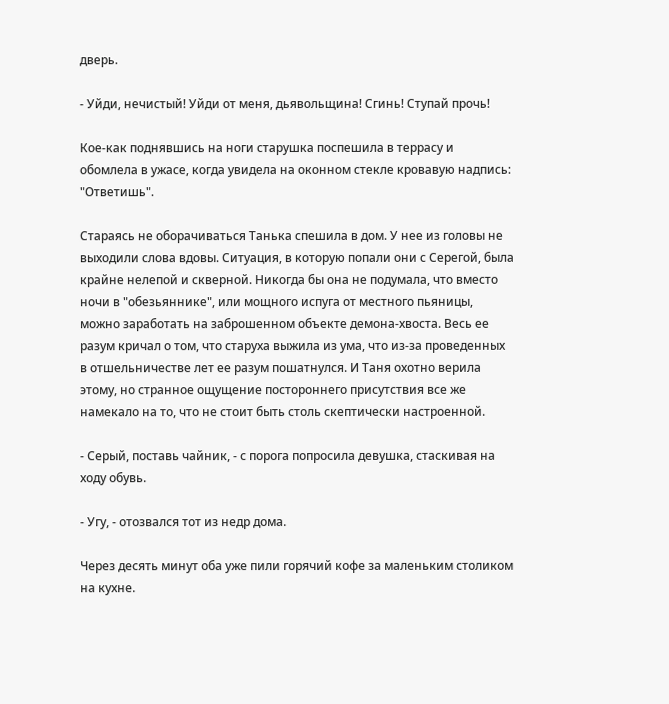дверь.

- Уйди, нечистый! Уйди от меня, дьявольщина! Сгинь! Ступай прочь!

Кое-как поднявшись на ноги старушка поспешила в террасу и обомлела в ужасе, когда увидела на оконном стекле кровавую надпись: "Ответишь".

Стараясь не оборачиваться Танька спешила в дом. У нее из головы не выходили слова вдовы. Ситуация, в которую попали они с Серегой, была крайне нелепой и скверной. Никогда бы она не подумала, что вместо ночи в "обезьяннике", или мощного испуга от местного пьяницы, можно заработать на заброшенном объекте демона-хвоста. Весь ее разум кричал о том, что старуха выжила из ума, что из-за проведенных в отшельничестве лет ее разум пошатнулся. И Таня охотно верила этому, но странное ощущение постороннего присутствия все же намекало на то, что не стоит быть столь скептически настроенной.

- Серый, поставь чайник, - с порога попросила девушка, стаскивая на ходу обувь.

- Угу, - отозвался тот из недр дома.

Через десять минут оба уже пили горячий кофе за маленьким столиком на кухне.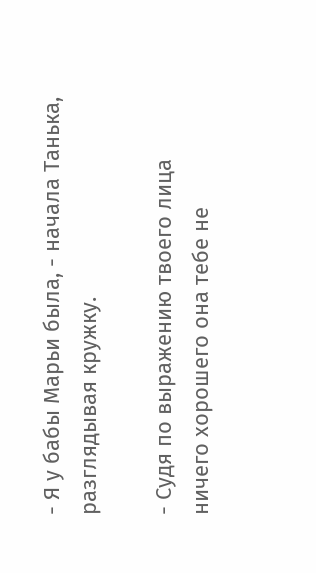- Я у бабы Марьи была, - начала Танька, разглядывая кружку.

- Судя по выражению твоего лица ничего хорошего она тебе не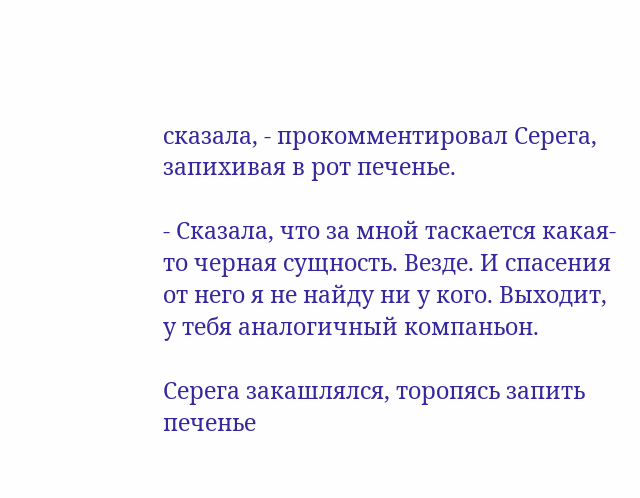сказала, - прокомментировал Серега, запихивая в рот печенье.

- Сказала, что за мной таскается какая-то черная сущность. Везде. И спасения от него я не найду ни у кого. Выходит, у тебя аналогичный компаньон.

Серега закашлялся, торопясь запить печенье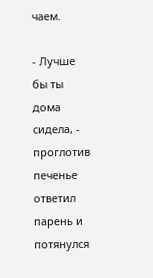чаем.

- Лучше бы ты дома сидела, - проглотив печенье ответил парень и потянулся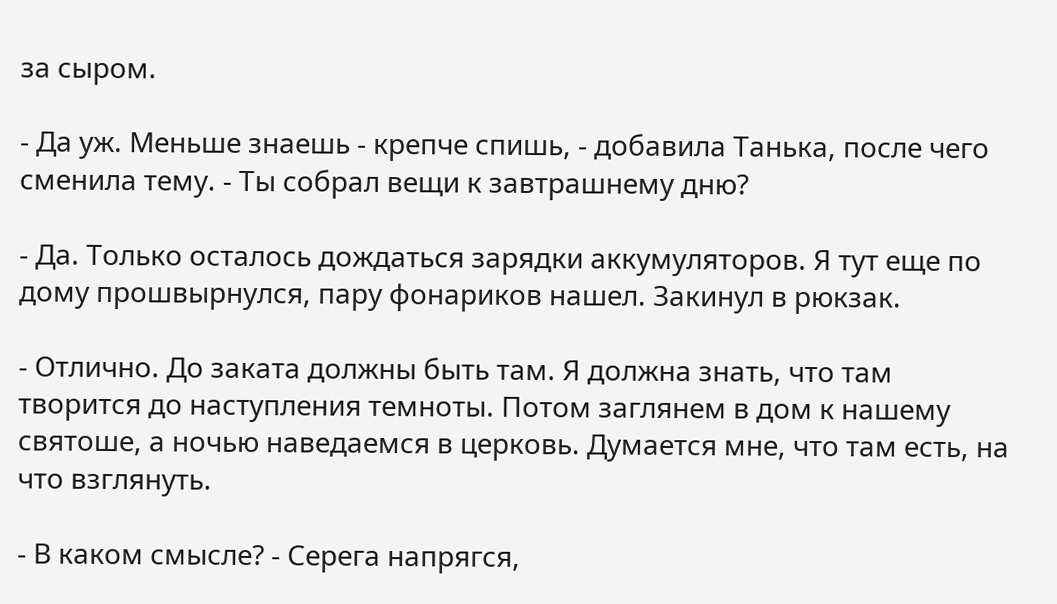за сыром.

- Да уж. Меньше знаешь - крепче спишь, - добавила Танька, после чего сменила тему. - Ты собрал вещи к завтрашнему дню?

- Да. Только осталось дождаться зарядки аккумуляторов. Я тут еще по дому прошвырнулся, пару фонариков нашел. Закинул в рюкзак.

- Отлично. До заката должны быть там. Я должна знать, что там творится до наступления темноты. Потом заглянем в дом к нашему святоше, а ночью наведаемся в церковь. Думается мне, что там есть, на что взглянуть.

- В каком смысле? - Серега напрягся,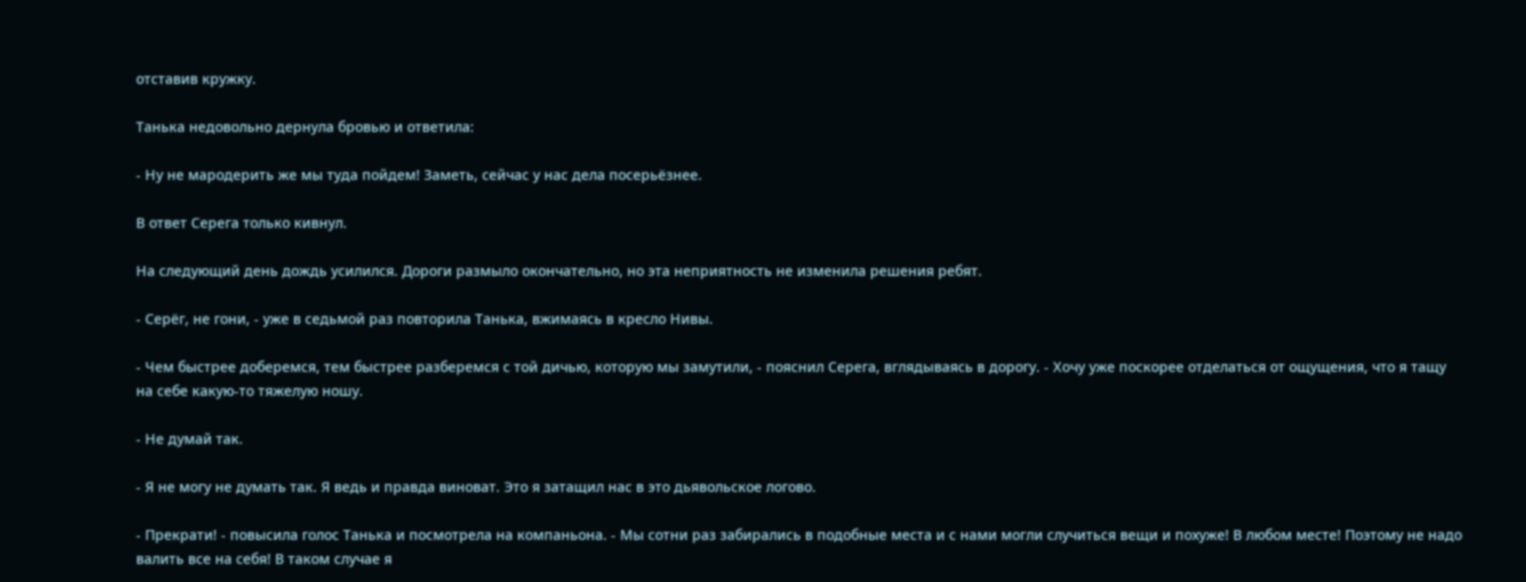отставив кружку.

Танька недовольно дернула бровью и ответила:

- Ну не мародерить же мы туда пойдем! Заметь, сейчас у нас дела посерьёзнее.

В ответ Серега только кивнул.

На следующий день дождь усилился. Дороги размыло окончательно, но эта неприятность не изменила решения ребят.

- Серёг, не гони, - уже в седьмой раз повторила Танька, вжимаясь в кресло Нивы.

- Чем быстрее доберемся, тем быстрее разберемся с той дичью, которую мы замутили, - пояснил Серега, вглядываясь в дорогу. - Хочу уже поскорее отделаться от ощущения, что я тащу на себе какую-то тяжелую ношу.

- Не думай так.

- Я не могу не думать так. Я ведь и правда виноват. Это я затащил нас в это дьявольское логово.

- Прекрати! - повысила голос Танька и посмотрела на компаньона. - Мы сотни раз забирались в подобные места и с нами могли случиться вещи и похуже! В любом месте! Поэтому не надо валить все на себя! В таком случае я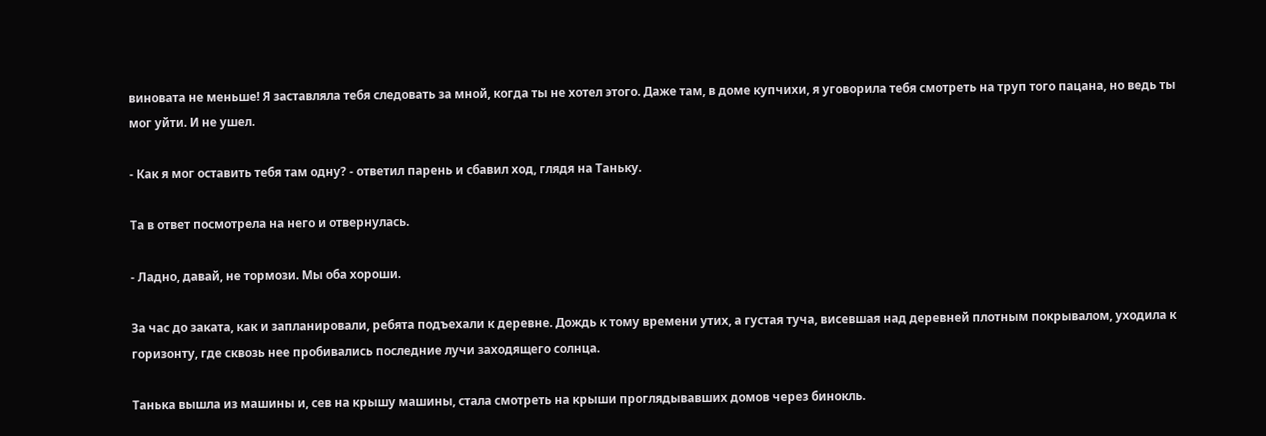виновата не меньше! Я заставляла тебя следовать за мной, когда ты не хотел этого. Даже там, в доме купчихи, я уговорила тебя смотреть на труп того пацана, но ведь ты мог уйти. И не ушел.

- Как я мог оставить тебя там одну? - ответил парень и сбавил ход, глядя на Таньку.

Та в ответ посмотрела на него и отвернулась.

- Ладно, давай, не тормози. Мы оба хороши.

За час до заката, как и запланировали, ребята подъехали к деревне. Дождь к тому времени утих, а густая туча, висевшая над деревней плотным покрывалом, уходила к горизонту, где сквозь нее пробивались последние лучи заходящего солнца.

Танька вышла из машины и, сев на крышу машины, стала смотреть на крыши проглядывавших домов через бинокль.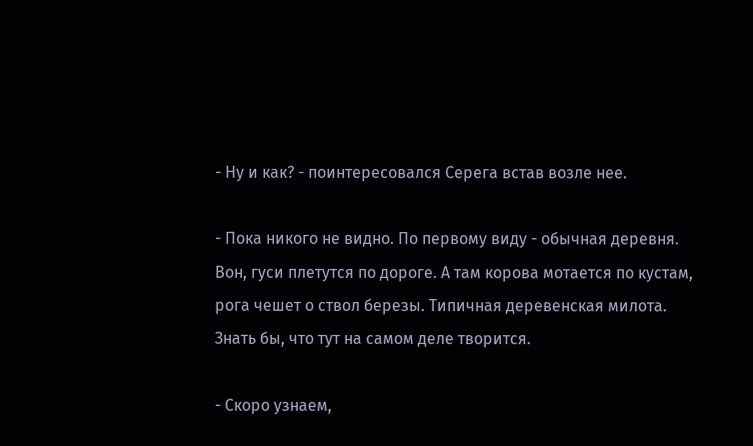- Ну и как? - поинтересовался Серега встав возле нее.

- Пока никого не видно. По первому виду - обычная деревня. Вон, гуси плетутся по дороге. А там корова мотается по кустам, рога чешет о ствол березы. Типичная деревенская милота. Знать бы, что тут на самом деле творится.

- Скоро узнаем,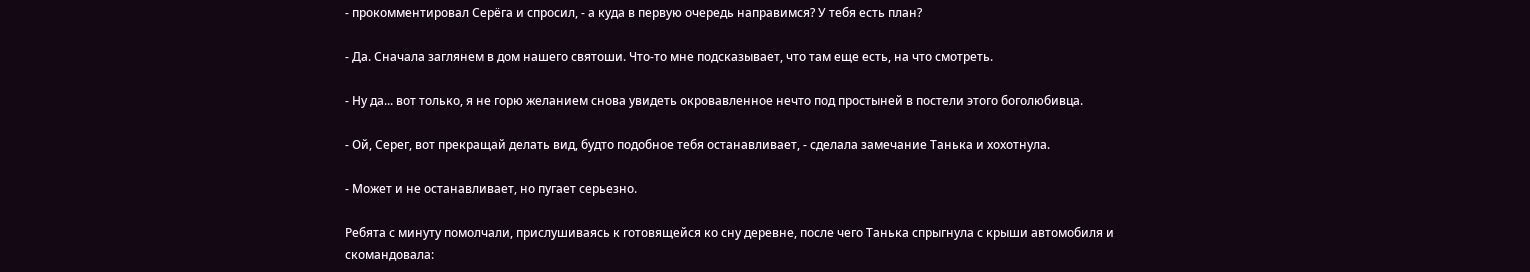- прокомментировал Серёга и спросил, - а куда в первую очередь направимся? У тебя есть план?

- Да. Сначала заглянем в дом нашего святоши. Что-то мне подсказывает, что там еще есть, на что смотреть.

- Ну да... вот только, я не горю желанием снова увидеть окровавленное нечто под простыней в постели этого боголюбивца.

- Ой, Серег, вот прекращай делать вид, будто подобное тебя останавливает, - сделала замечание Танька и хохотнула.

- Может и не останавливает, но пугает серьезно.

Ребята с минуту помолчали, прислушиваясь к готовящейся ко сну деревне, после чего Танька спрыгнула с крыши автомобиля и скомандовала: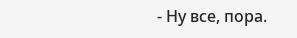- Ну все, пора.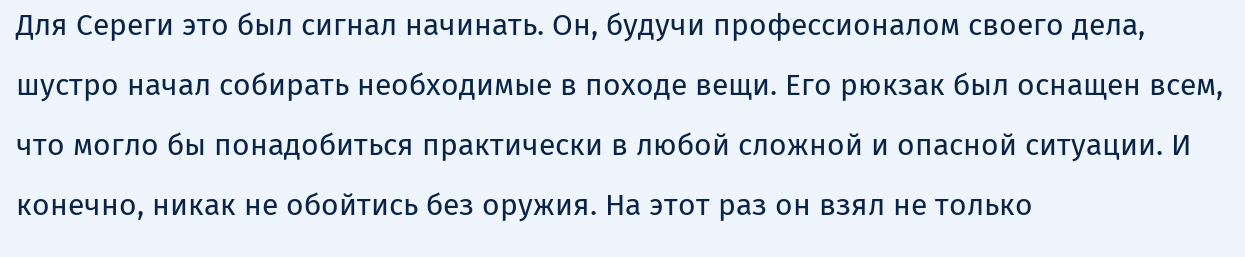Для Сереги это был сигнал начинать. Он, будучи профессионалом своего дела, шустро начал собирать необходимые в походе вещи. Его рюкзак был оснащен всем, что могло бы понадобиться практически в любой сложной и опасной ситуации. И конечно, никак не обойтись без оружия. На этот раз он взял не только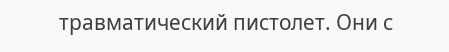травматический пистолет. Они с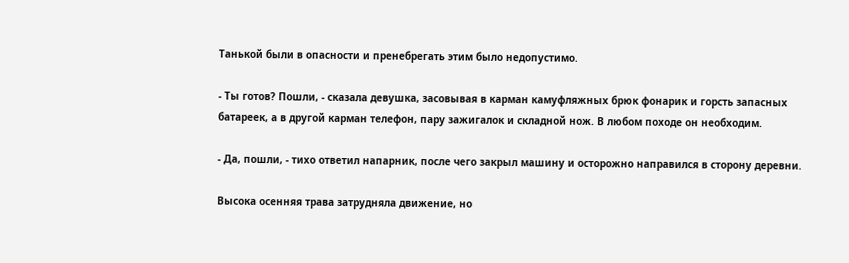Танькой были в опасности и пренебрегать этим было недопустимо.

- Ты готов? Пошли, - сказала девушка, засовывая в карман камуфляжных брюк фонарик и горсть запасных батареек, а в другой карман телефон, пару зажигалок и складной нож. В любом походе он необходим.

- Да, пошли, - тихо ответил напарник, после чего закрыл машину и осторожно направился в сторону деревни.

Высока осенняя трава затрудняла движение, но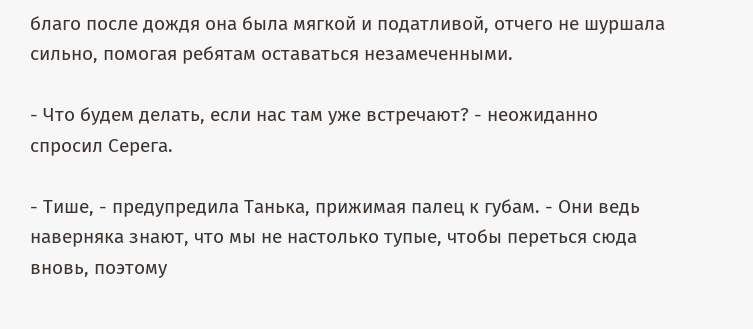благо после дождя она была мягкой и податливой, отчего не шуршала сильно, помогая ребятам оставаться незамеченными.

- Что будем делать, если нас там уже встречают? - неожиданно спросил Серега.

- Тише, - предупредила Танька, прижимая палец к губам. - Они ведь наверняка знают, что мы не настолько тупые, чтобы переться сюда вновь, поэтому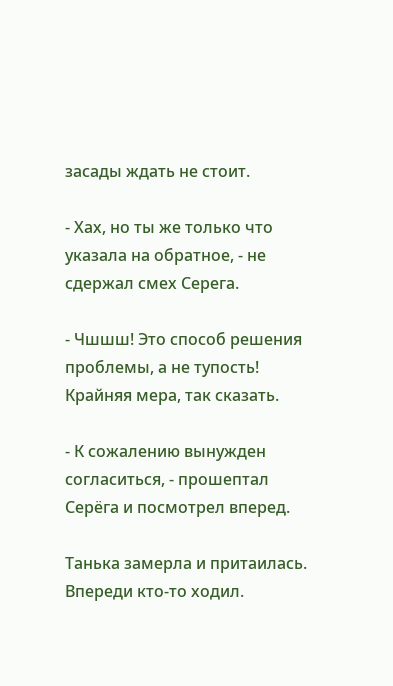засады ждать не стоит.

- Хах, но ты же только что указала на обратное, - не сдержал смех Серега.

- Чшшш! Это способ решения проблемы, а не тупость! Крайняя мера, так сказать.

- К сожалению вынужден согласиться, - прошептал Серёга и посмотрел вперед.

Танька замерла и притаилась. Впереди кто-то ходил.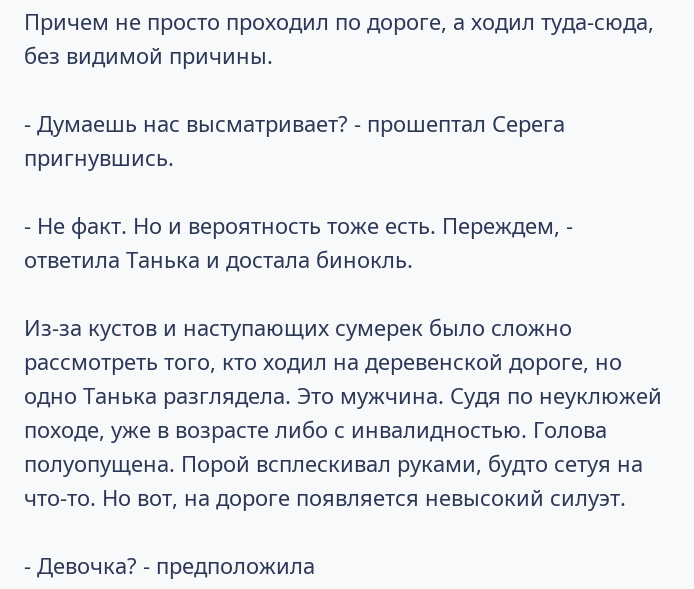Причем не просто проходил по дороге, а ходил туда-сюда, без видимой причины.

- Думаешь нас высматривает? - прошептал Серега пригнувшись.

- Не факт. Но и вероятность тоже есть. Переждем, - ответила Танька и достала бинокль.

Из-за кустов и наступающих сумерек было сложно рассмотреть того, кто ходил на деревенской дороге, но одно Танька разглядела. Это мужчина. Судя по неуклюжей походе, уже в возрасте либо с инвалидностью. Голова полуопущена. Порой всплескивал руками, будто сетуя на что-то. Но вот, на дороге появляется невысокий силуэт.

- Девочка? - предположила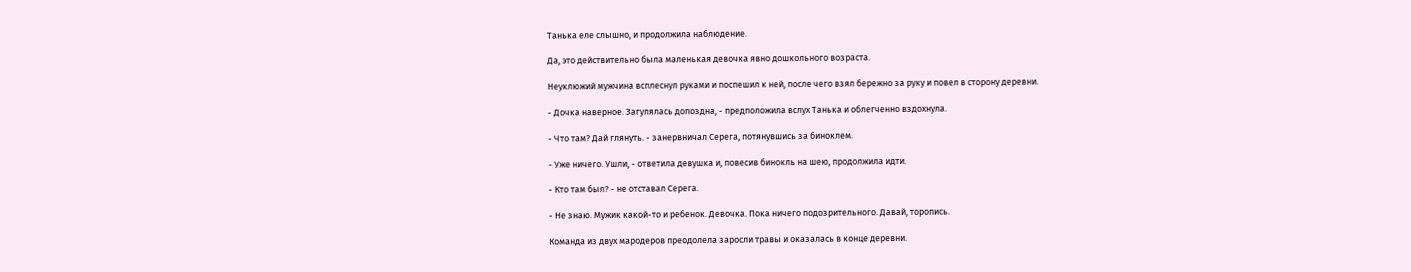Танька еле слышно, и продолжила наблюдение.

Да, это действительно была маленькая девочка явно дошкольного возраста.

Неуклюжий мужчина всплеснул руками и поспешил к ней, после чего взял бережно за руку и повел в сторону деревни.

- Дочка наверное. Загулялась допоздна, - предположила вслух Танька и облегченно вздохнула.

- Что там? Дай глянуть. - занервничал Серега, потянувшись за биноклем.

- Уже ничего. Ушли, - ответила девушка и, повесив бинокль на шею, продолжила идти.

- Кто там был? - не отставал Серега.

- Не знаю. Мужик какой-то и ребенок. Девочка. Пока ничего подозрительного. Давай, торопись.

Команда из двух мародеров преодолела заросли травы и оказалась в конце деревни.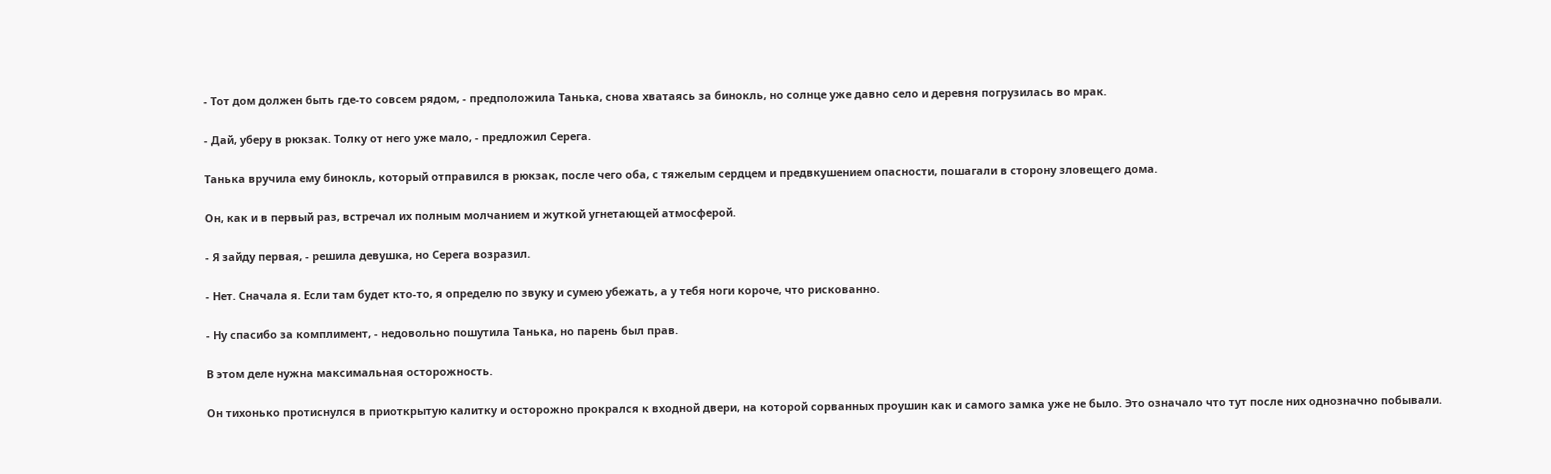- Тот дом должен быть где-то совсем рядом, - предположила Танька, снова хватаясь за бинокль, но солнце уже давно село и деревня погрузилась во мрак.

- Дай, уберу в рюкзак. Толку от него уже мало, - предложил Серега.

Танька вручила ему бинокль, который отправился в рюкзак, после чего оба, с тяжелым сердцем и предвкушением опасности, пошагали в сторону зловещего дома.

Он, как и в первый раз, встречал их полным молчанием и жуткой угнетающей атмосферой.

- Я зайду первая, - решила девушка, но Серега возразил.

- Нет. Сначала я. Если там будет кто-то, я определю по звуку и сумею убежать, а у тебя ноги короче, что рискованно.

- Ну спасибо за комплимент, - недовольно пошутила Танька, но парень был прав.

В этом деле нужна максимальная осторожность.

Он тихонько протиснулся в приоткрытую калитку и осторожно прокрался к входной двери, на которой сорванных проушин как и самого замка уже не было. Это означало что тут после них однозначно побывали.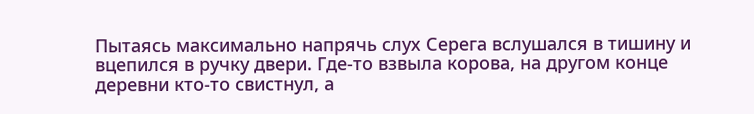Пытаясь максимально напрячь слух Серега вслушался в тишину и вцепился в ручку двери. Где-то взвыла корова, на другом конце деревни кто-то свистнул, а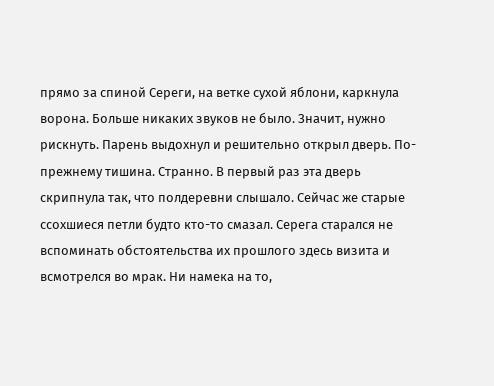прямо за спиной Сереги, на ветке сухой яблони, каркнула ворона. Больше никаких звуков не было. Значит, нужно рискнуть. Парень выдохнул и решительно открыл дверь. По-прежнему тишина. Странно. В первый раз эта дверь скрипнула так, что полдеревни слышало. Сейчас же старые ссохшиеся петли будто кто-то смазал. Серега старался не вспоминать обстоятельства их прошлого здесь визита и всмотрелся во мрак. Ни намека на то,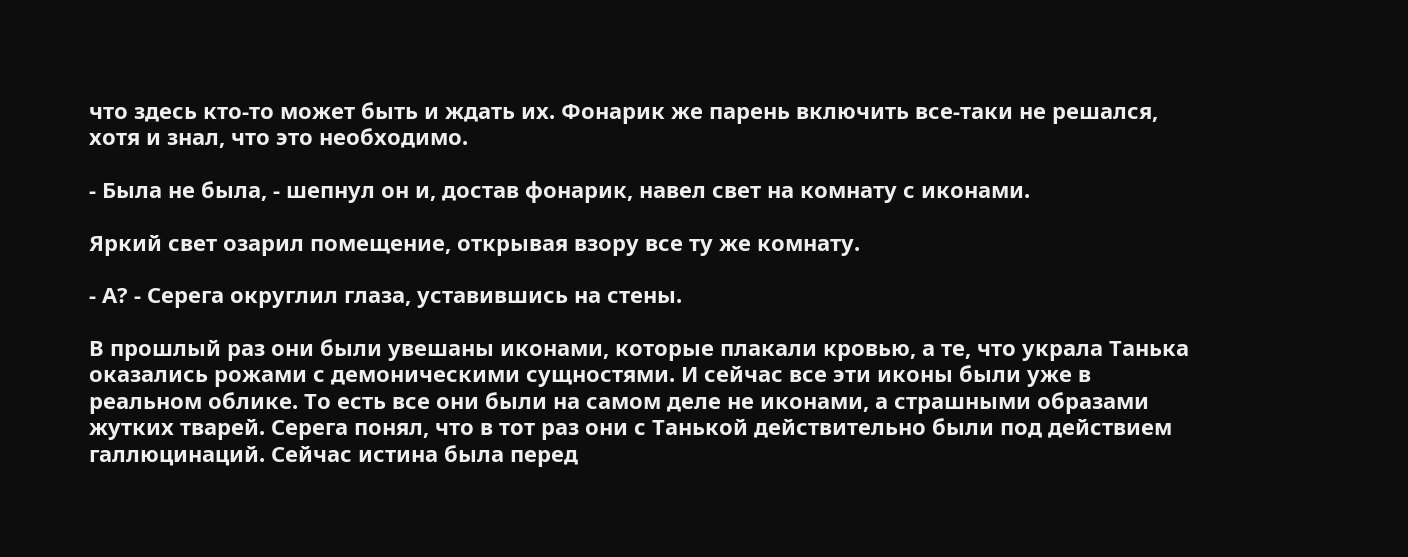что здесь кто-то может быть и ждать их. Фонарик же парень включить все-таки не решался, хотя и знал, что это необходимо.

- Была не была, - шепнул он и, достав фонарик, навел свет на комнату с иконами.

Яркий свет озарил помещение, открывая взору все ту же комнату.

- А? - Серега округлил глаза, уставившись на стены.

В прошлый раз они были увешаны иконами, которые плакали кровью, а те, что украла Танька оказались рожами с демоническими сущностями. И сейчас все эти иконы были уже в реальном облике. То есть все они были на самом деле не иконами, а страшными образами жутких тварей. Серега понял, что в тот раз они с Танькой действительно были под действием галлюцинаций. Сейчас истина была перед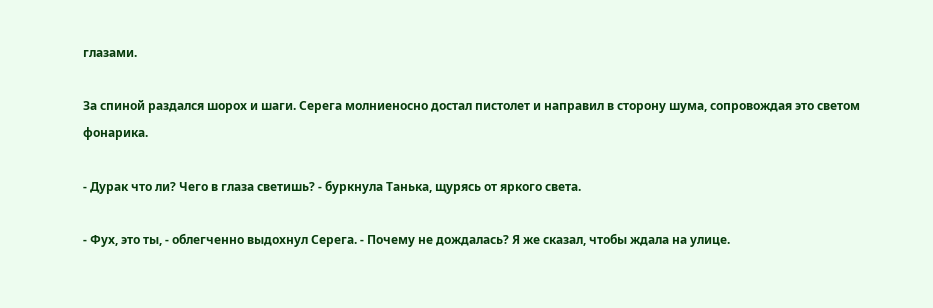глазами.

За спиной раздался шорох и шаги. Серега молниеносно достал пистолет и направил в сторону шума, сопровождая это светом фонарика.

- Дурак что ли? Чего в глаза светишь? - буркнула Танька, щурясь от яркого света.

- Фух, это ты, - облегченно выдохнул Серега. - Почему не дождалась? Я же сказал, чтобы ждала на улице.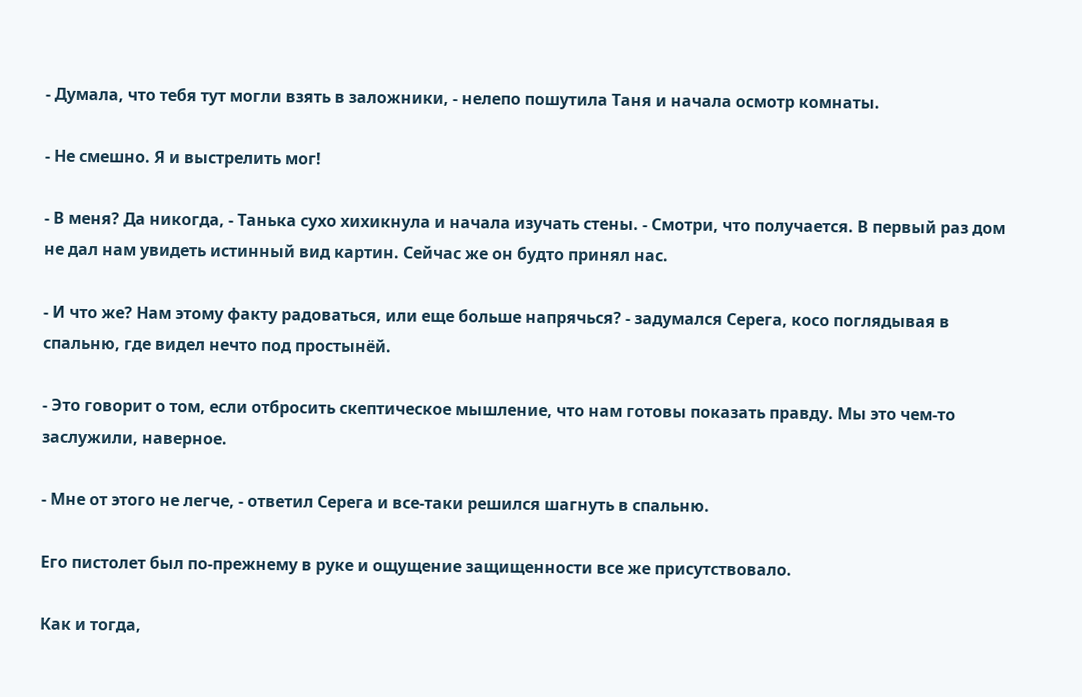- Думала, что тебя тут могли взять в заложники, - нелепо пошутила Таня и начала осмотр комнаты.

- Не смешно. Я и выстрелить мог!

- В меня? Да никогда, - Танька сухо хихикнула и начала изучать стены. - Смотри, что получается. В первый раз дом не дал нам увидеть истинный вид картин. Сейчас же он будто принял нас.

- И что же? Нам этому факту радоваться, или еще больше напрячься? - задумался Серега, косо поглядывая в спальню, где видел нечто под простынёй.

- Это говорит о том, если отбросить скептическое мышление, что нам готовы показать правду. Мы это чем-то заслужили, наверное.

- Мне от этого не легче, - ответил Серега и все-таки решился шагнуть в спальню.

Его пистолет был по-прежнему в руке и ощущение защищенности все же присутствовало.

Как и тогда,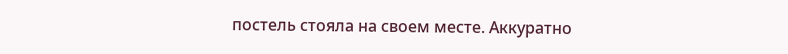постель стояла на своем месте. Аккуратно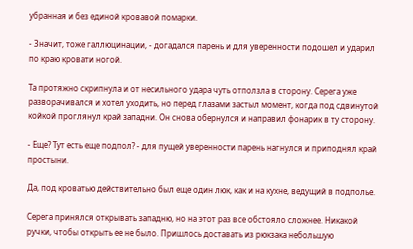убранная и без единой кровавой помарки.

- Значит, тоже галлюцинации, - догадался парень и для уверенности подошел и ударил по краю кровати ногой.

Та протяжно скрипнула и от несильного удара чуть отползла в сторону. Серега уже разворачивался и хотел уходить, но перед глазами застыл момент, когда под сдвинутой койкой проглянул край западни. Он снова обернулся и направил фонарик в ту сторону.

- Еще? Тут есть еще подпол? - для пущей уверенности парень нагнулся и приподнял край простыни.

Да, под кроватью действительно был еще один люк, как и на кухне, ведущий в подполье.

Серега принялся открывать западню, но на этот раз все обстояло сложнее. Никакой ручки, чтобы открыть ее не было. Пришлось доставать из рюкзака небольшую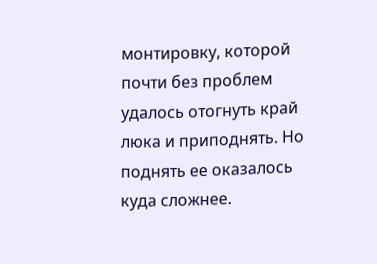монтировку, которой почти без проблем удалось отогнуть край люка и приподнять. Но поднять ее оказалось куда сложнее.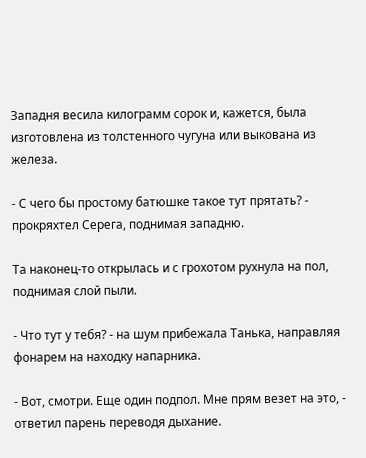Западня весила килограмм сорок и, кажется, была изготовлена из толстенного чугуна или выкована из железа.

- С чего бы простому батюшке такое тут прятать? - прокряхтел Серега, поднимая западню.

Та наконец-то открылась и с грохотом рухнула на пол, поднимая слой пыли.

- Что тут у тебя? - на шум прибежала Танька, направляя фонарем на находку напарника.

- Вот, смотри. Еще один подпол. Мне прям везет на это, - ответил парень переводя дыхание.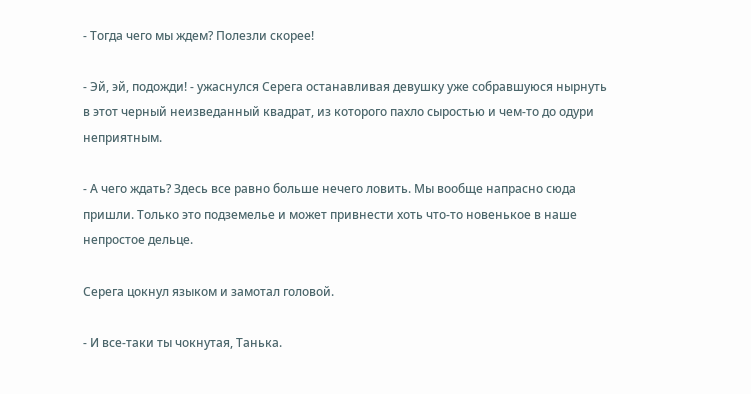- Тогда чего мы ждем? Полезли скорее!

- Эй, эй, подожди! - ужаснулся Серега останавливая девушку уже собравшуюся нырнуть в этот черный неизведанный квадрат, из которого пахло сыростью и чем-то до одури неприятным.

- А чего ждать? Здесь все равно больше нечего ловить. Мы вообще напрасно сюда пришли. Только это подземелье и может привнести хоть что-то новенькое в наше непростое дельце.

Серега цокнул языком и замотал головой.

- И все-таки ты чокнутая, Танька.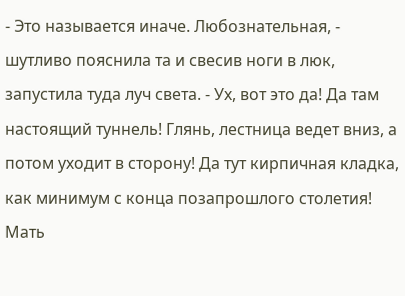- Это называется иначе. Любознательная, - шутливо пояснила та и свесив ноги в люк, запустила туда луч света. - Ух, вот это да! Да там настоящий туннель! Глянь, лестница ведет вниз, а потом уходит в сторону! Да тут кирпичная кладка, как минимум с конца позапрошлого столетия! Мать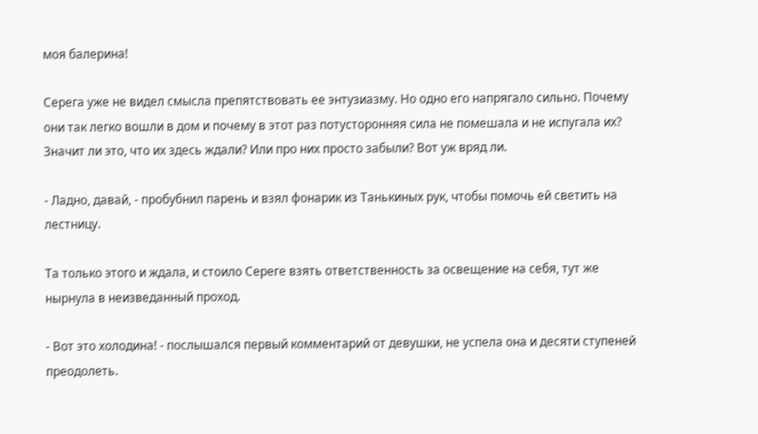моя балерина!

Серега уже не видел смысла препятствовать ее энтузиазму. Но одно его напрягало сильно. Почему они так легко вошли в дом и почему в этот раз потусторонняя сила не помешала и не испугала их? Значит ли это, что их здесь ждали? Или про них просто забыли? Вот уж вряд ли.

- Ладно, давай, - пробубнил парень и взял фонарик из Танькиных рук, чтобы помочь ей светить на лестницу.

Та только этого и ждала, и стоило Сереге взять ответственность за освещение на себя, тут же нырнула в неизведанный проход.

- Вот это холодина! - послышался первый комментарий от девушки, не успела она и десяти ступеней преодолеть.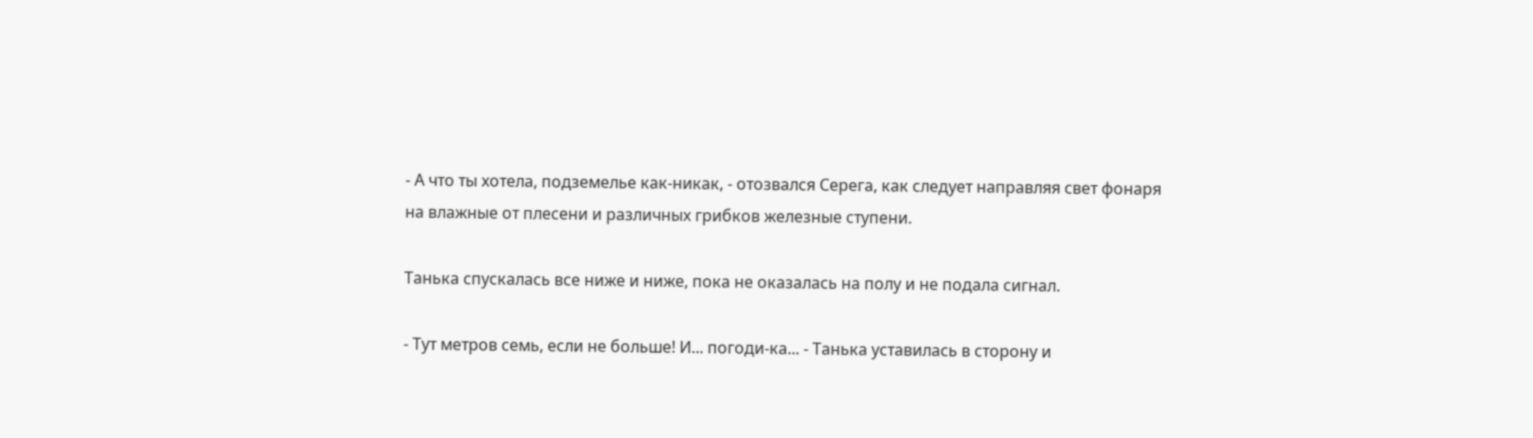- А что ты хотела, подземелье как-никак, - отозвался Серега, как следует направляя свет фонаря на влажные от плесени и различных грибков железные ступени.

Танька спускалась все ниже и ниже, пока не оказалась на полу и не подала сигнал.

- Тут метров семь, если не больше! И... погоди-ка... - Танька уставилась в сторону и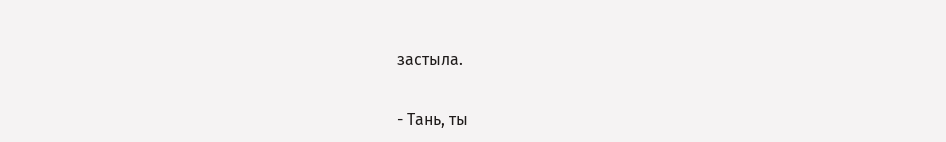застыла.

- Тань, ты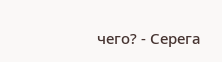чего? - Серега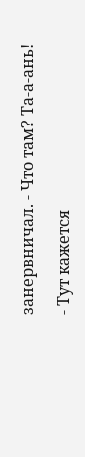занервничал. - Что там? Та-а-ань!

- Тут кажется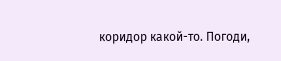коридор какой-то. Погоди,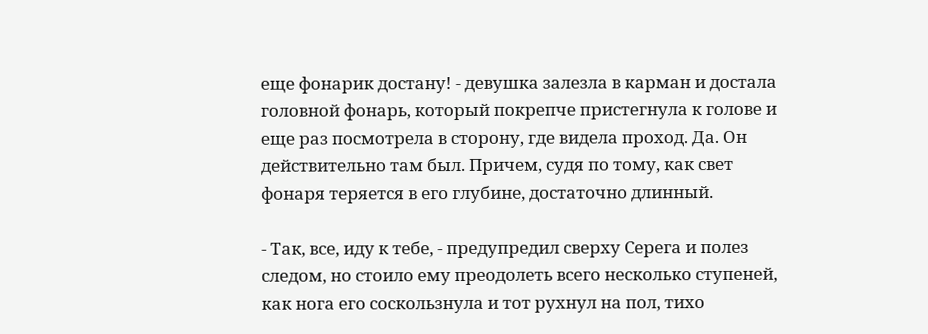еще фонарик достану! - девушка залезла в карман и достала головной фонарь, который покрепче пристегнула к голове и еще раз посмотрела в сторону, где видела проход. Да. Он действительно там был. Причем, судя по тому, как свет фонаря теряется в его глубине, достаточно длинный.

- Так, все, иду к тебе, - предупредил сверху Серега и полез следом, но стоило ему преодолеть всего несколько ступеней, как нога его соскользнула и тот рухнул на пол, тихо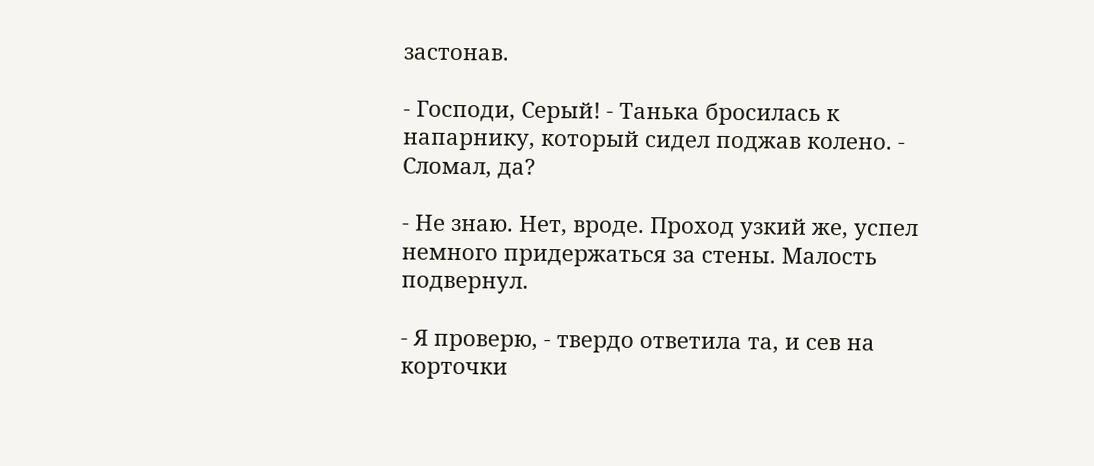застонав.

- Господи, Серый! - Танька бросилась к напарнику, который сидел поджав колено. - Сломал, да?

- Не знаю. Нет, вроде. Проход узкий же, успел немного придержаться за стены. Малость подвернул.

- Я проверю, - твердо ответила та, и сев на корточки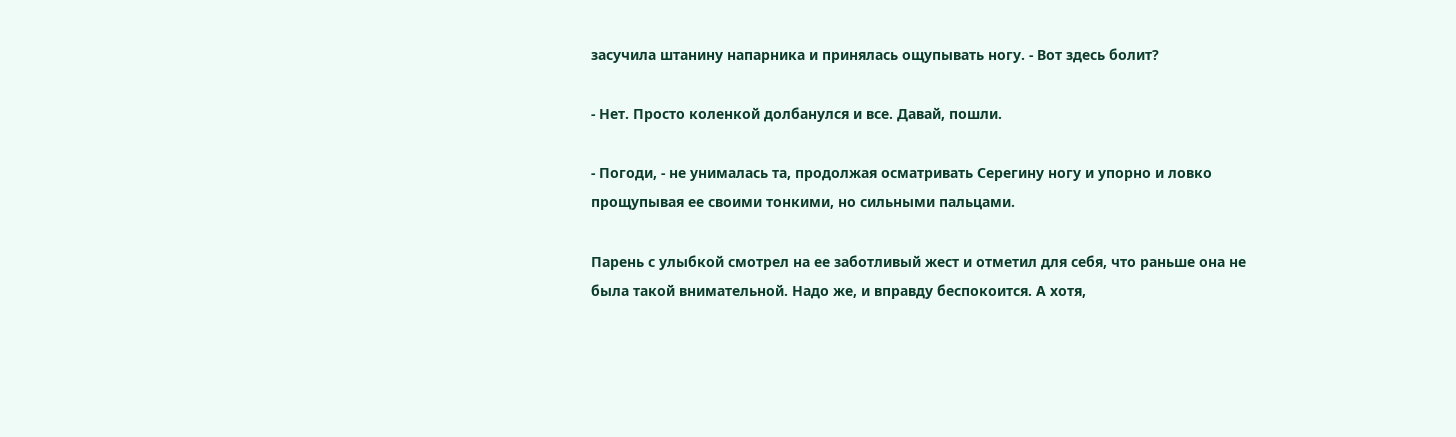засучила штанину напарника и принялась ощупывать ногу. - Вот здесь болит?

- Нет. Просто коленкой долбанулся и все. Давай, пошли.

- Погоди, - не унималась та, продолжая осматривать Серегину ногу и упорно и ловко прощупывая ее своими тонкими, но сильными пальцами.

Парень с улыбкой смотрел на ее заботливый жест и отметил для себя, что раньше она не была такой внимательной. Надо же, и вправду беспокоится. А хотя,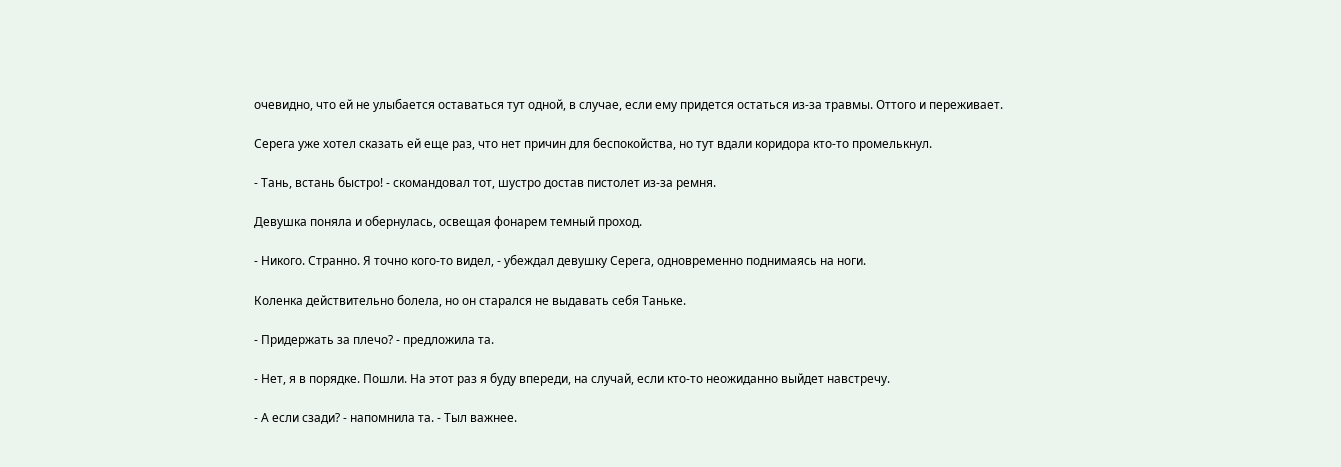очевидно, что ей не улыбается оставаться тут одной, в случае, если ему придется остаться из-за травмы. Оттого и переживает.

Серега уже хотел сказать ей еще раз, что нет причин для беспокойства, но тут вдали коридора кто-то промелькнул.

- Тань, встань быстро! - скомандовал тот, шустро достав пистолет из-за ремня.

Девушка поняла и обернулась, освещая фонарем темный проход.

- Никого. Странно. Я точно кого-то видел, - убеждал девушку Серега, одновременно поднимаясь на ноги.

Коленка действительно болела, но он старался не выдавать себя Таньке.

- Придержать за плечо? - предложила та.

- Нет, я в порядке. Пошли. На этот раз я буду впереди, на случай, если кто-то неожиданно выйдет навстречу.

- А если сзади? - напомнила та. - Тыл важнее.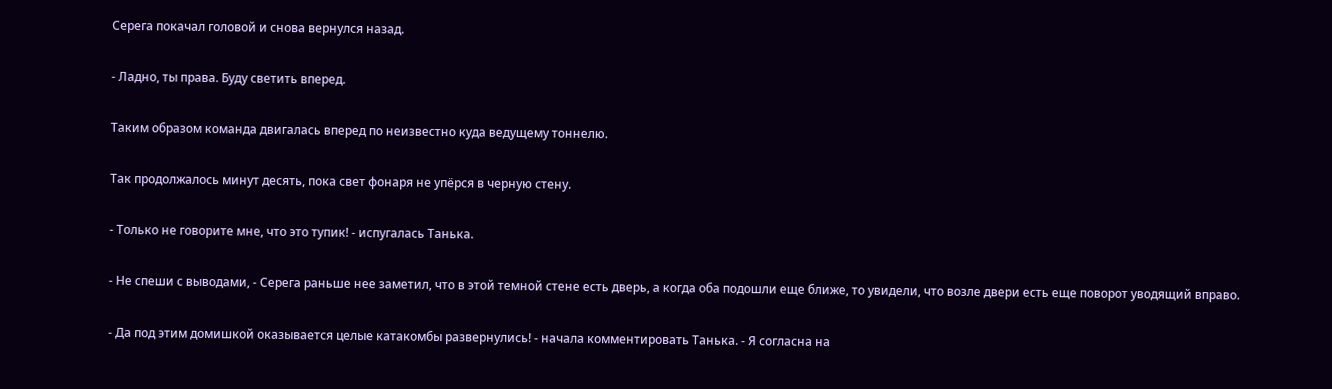Серега покачал головой и снова вернулся назад.

- Ладно, ты права. Буду светить вперед.

Таким образом команда двигалась вперед по неизвестно куда ведущему тоннелю.

Так продолжалось минут десять, пока свет фонаря не упёрся в черную стену.

- Только не говорите мне, что это тупик! - испугалась Танька.

- Не спеши с выводами, - Серега раньше нее заметил, что в этой темной стене есть дверь, а когда оба подошли еще ближе, то увидели, что возле двери есть еще поворот уводящий вправо.

- Да под этим домишкой оказывается целые катакомбы развернулись! - начала комментировать Танька. - Я согласна на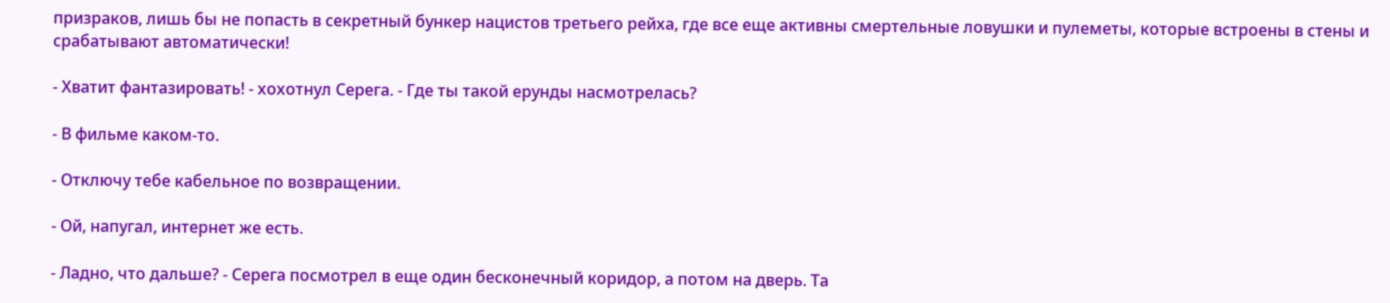призраков, лишь бы не попасть в секретный бункер нацистов третьего рейха, где все еще активны смертельные ловушки и пулеметы, которые встроены в стены и срабатывают автоматически!

- Хватит фантазировать! - хохотнул Серега. - Где ты такой ерунды насмотрелась?

- В фильме каком-то.

- Отключу тебе кабельное по возвращении.

- Ой, напугал, интернет же есть.

- Ладно, что дальше? - Серега посмотрел в еще один бесконечный коридор, а потом на дверь. Та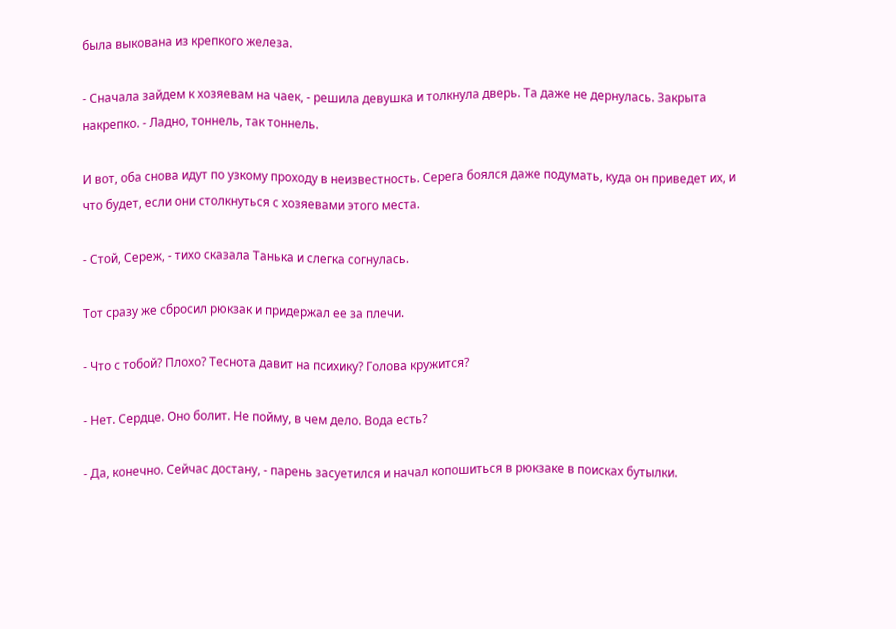была выкована из крепкого железа.

- Сначала зайдем к хозяевам на чаек, - решила девушка и толкнула дверь. Та даже не дернулась. Закрыта накрепко. - Ладно, тоннель, так тоннель.

И вот, оба снова идут по узкому проходу в неизвестность. Серега боялся даже подумать, куда он приведет их, и что будет, если они столкнуться с хозяевами этого места.

- Стой, Сереж, - тихо сказала Танька и слегка согнулась.

Тот сразу же сбросил рюкзак и придержал ее за плечи.

- Что с тобой? Плохо? Теснота давит на психику? Голова кружится?

- Нет. Сердце. Оно болит. Не пойму, в чем дело. Вода есть?

- Да, конечно. Сейчас достану, - парень засуетился и начал копошиться в рюкзаке в поисках бутылки.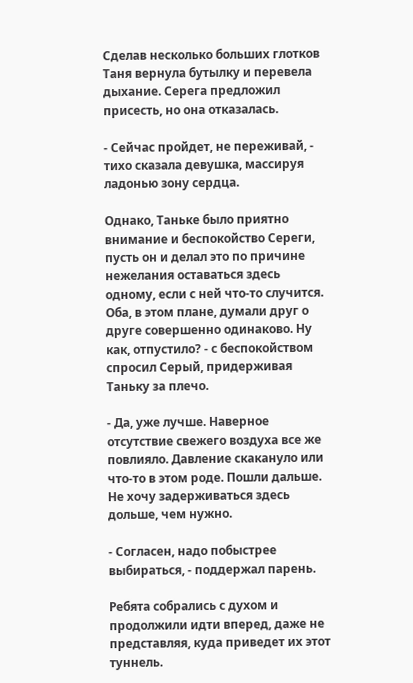Сделав несколько больших глотков Таня вернула бутылку и перевела дыхание. Серега предложил присесть, но она отказалась.

- Сейчас пройдет, не переживай, - тихо сказала девушка, массируя ладонью зону сердца.

Однако, Таньке было приятно внимание и беспокойство Сереги, пусть он и делал это по причине нежелания оставаться здесь одному, если с ней что-то случится. Оба, в этом плане, думали друг о друге совершенно одинаково. Ну как, отпустило? - с беспокойством спросил Серый, придерживая Таньку за плечо.

- Да, уже лучше. Наверное отсутствие свежего воздуха все же повлияло. Давление скакануло или что-то в этом роде. Пошли дальше. Не хочу задерживаться здесь дольше, чем нужно.

- Согласен, надо побыстрее выбираться, - поддержал парень.

Ребята собрались с духом и продолжили идти вперед, даже не представляя, куда приведет их этот туннель.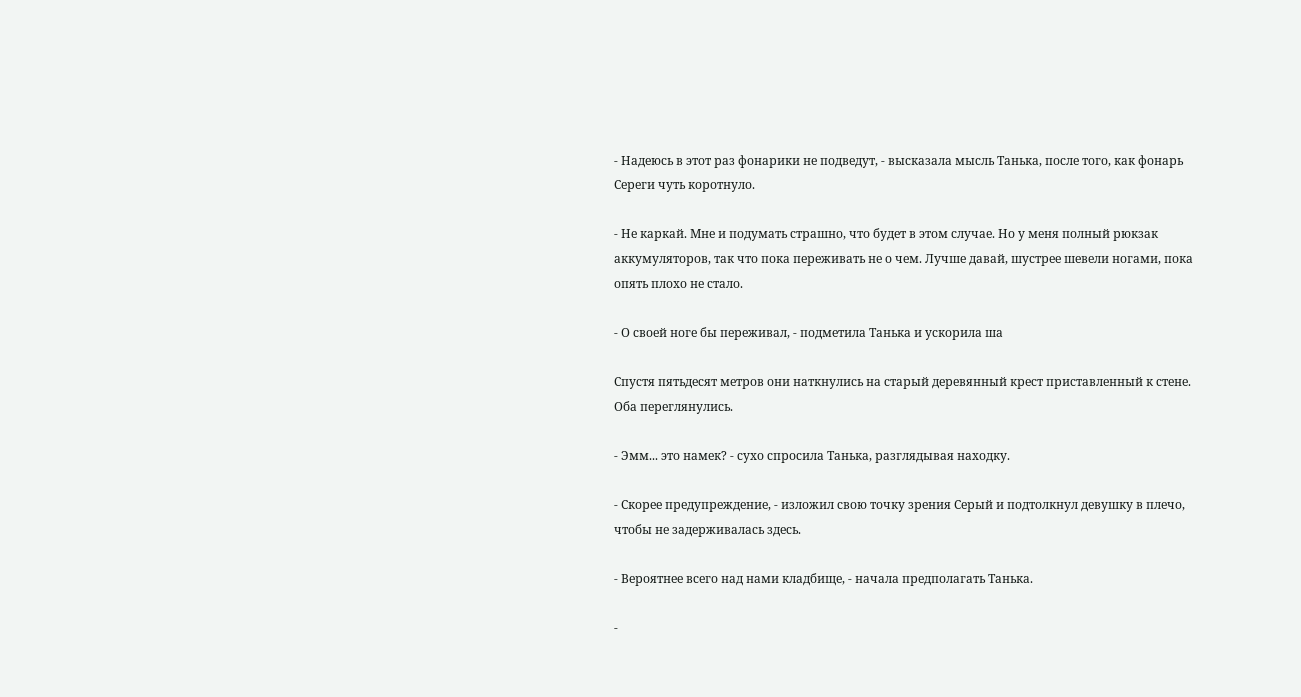- Надеюсь в этот раз фонарики не подведут, - высказала мысль Танька, после того, как фонарь Сереги чуть коротнуло.

- Не каркай. Мне и подумать страшно, что будет в этом случае. Но у меня полный рюкзак аккумуляторов, так что пока переживать не о чем. Лучше давай, шустрее шевели ногами, пока опять плохо не стало.

- О своей ноге бы переживал, - подметила Танька и ускорила ша

Спустя пятьдесят метров они наткнулись на старый деревянный крест приставленный к стене. Оба переглянулись.

- Эмм... это намек? - сухо спросила Танька, разглядывая находку.

- Скорее предупреждение, - изложил свою точку зрения Серый и подтолкнул девушку в плечо, чтобы не задерживалась здесь.

- Вероятнее всего над нами кладбище, - начала предполагать Танька.

-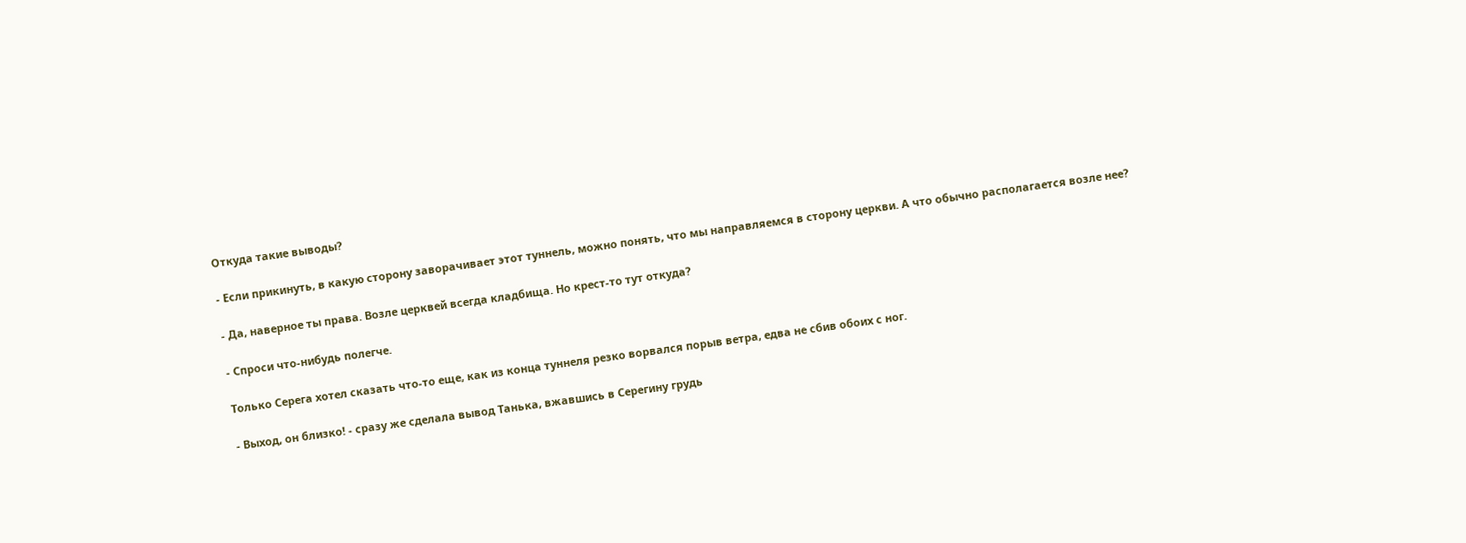Откуда такие выводы?

- Если прикинуть, в какую сторону заворачивает этот туннель, можно понять, что мы направляемся в сторону церкви. А что обычно располагается возле нее?

- Да, наверное ты права. Возле церквей всегда кладбища. Но крест-то тут откуда?

- Спроси что-нибудь полегче.

Только Серега хотел сказать что-то еще, как из конца туннеля резко ворвался порыв ветра, едва не сбив обоих с ног.

- Выход, он близко! - сразу же сделала вывод Танька, вжавшись в Серегину грудь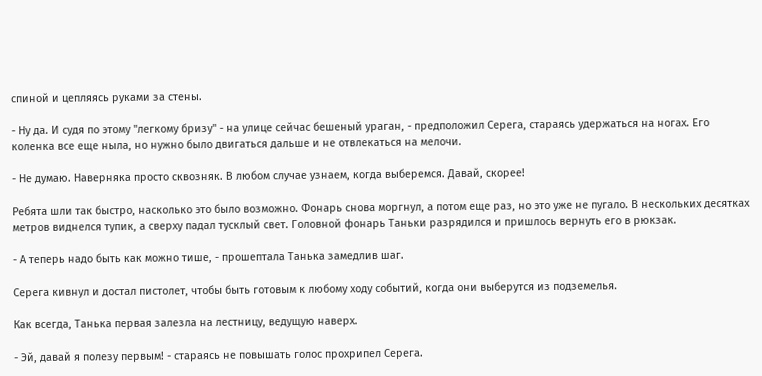спиной и цепляясь руками за стены.

- Ну да. И судя по этому "легкому бризу" - на улице сейчас бешеный ураган, - предположил Серега, стараясь удержаться на ногах. Его коленка все еще ныла, но нужно было двигаться дальше и не отвлекаться на мелочи.

- Не думаю. Наверняка просто сквозняк. В любом случае узнаем, когда выберемся. Давай, скорее!

Ребята шли так быстро, насколько это было возможно. Фонарь снова моргнул, а потом еще раз, но это уже не пугало. В нескольких десятках метров виднелся тупик, а сверху падал тусклый свет. Головной фонарь Таньки разрядился и пришлось вернуть его в рюкзак.

- А теперь надо быть как можно тише, - прошептала Танька замедлив шаг.

Серега кивнул и достал пистолет, чтобы быть готовым к любому ходу событий, когда они выберутся из подземелья.

Как всегда, Танька первая залезла на лестницу, ведущую наверх.

- Эй, давай я полезу первым! - стараясь не повышать голос прохрипел Серега.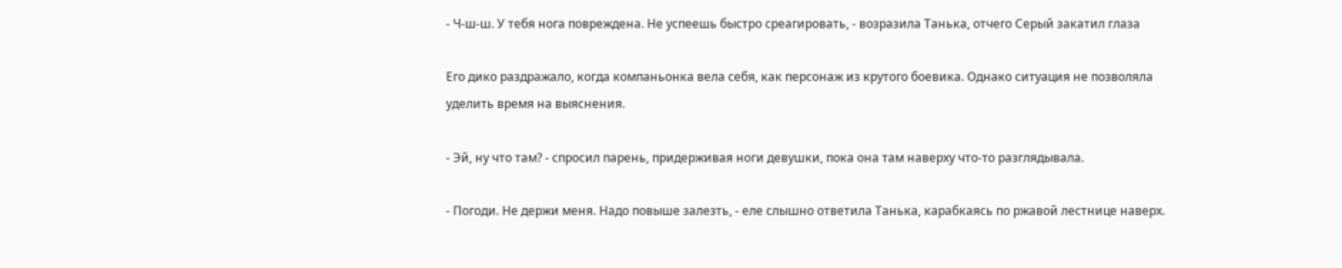- Ч-ш-ш. У тебя нога повреждена. Не успеешь быстро среагировать, - возразила Танька, отчего Серый закатил глаза

Его дико раздражало, когда компаньонка вела себя, как персонаж из крутого боевика. Однако ситуация не позволяла уделить время на выяснения.

- Эй, ну что там? - спросил парень, придерживая ноги девушки, пока она там наверху что-то разглядывала.

- Погоди. Не держи меня. Надо повыше залезть, - еле слышно ответила Танька, карабкаясь по ржавой лестнице наверх.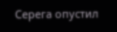Серега опустил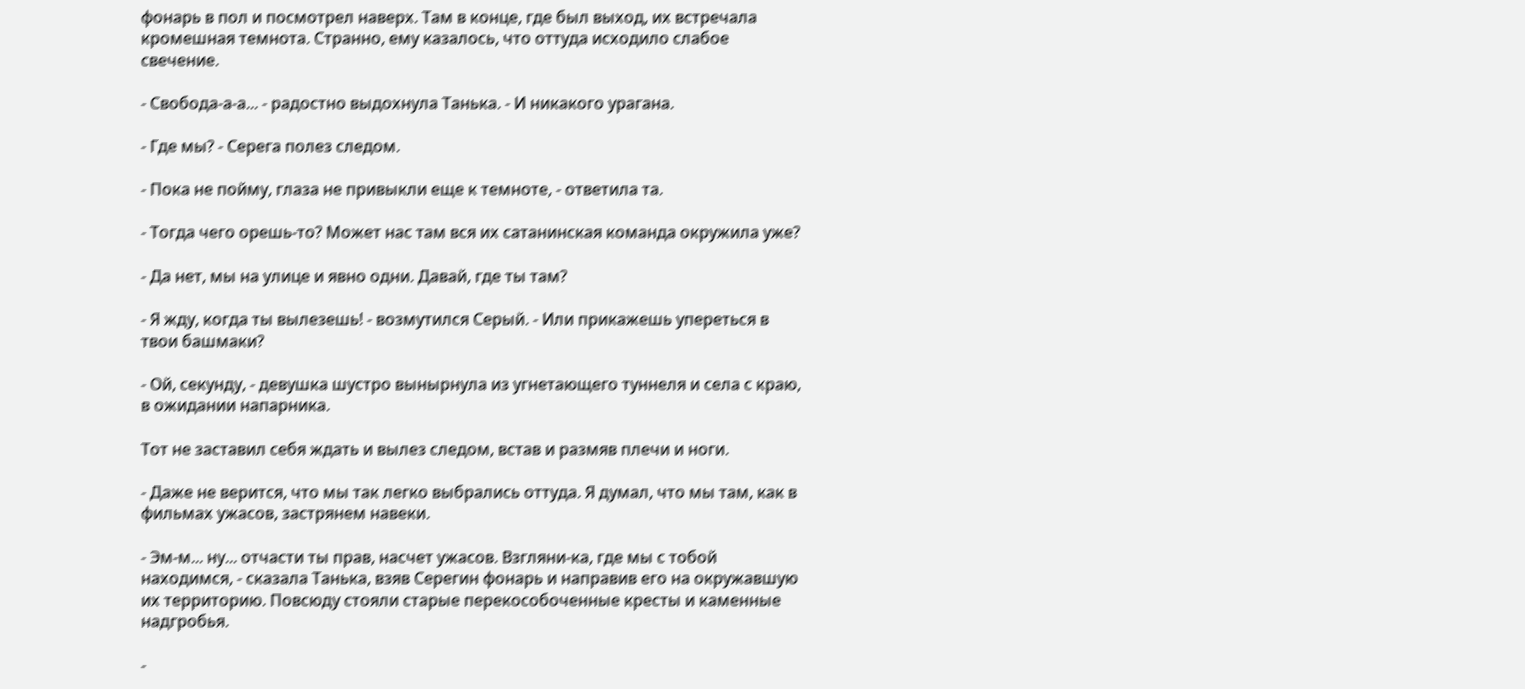фонарь в пол и посмотрел наверх. Там в конце, где был выход, их встречала кромешная темнота. Странно, ему казалось, что оттуда исходило слабое свечение.

- Свобода-а-а... - радостно выдохнула Танька. - И никакого урагана.

- Где мы? - Серега полез следом.

- Пока не пойму, глаза не привыкли еще к темноте, - ответила та.

- Тогда чего орешь-то? Может нас там вся их сатанинская команда окружила уже?

- Да нет, мы на улице и явно одни. Давай, где ты там?

- Я жду, когда ты вылезешь! - возмутился Серый. - Или прикажешь упереться в твои башмаки?

- Ой, секунду, - девушка шустро вынырнула из угнетающего туннеля и села с краю, в ожидании напарника.

Тот не заставил себя ждать и вылез следом, встав и размяв плечи и ноги.

- Даже не верится, что мы так легко выбрались оттуда. Я думал, что мы там, как в фильмах ужасов, застрянем навеки.

- Эм-м... ну... отчасти ты прав, насчет ужасов. Взгляни-ка, где мы с тобой находимся, - сказала Танька, взяв Серегин фонарь и направив его на окружавшую их территорию. Повсюду стояли старые перекособоченные кресты и каменные надгробья.

-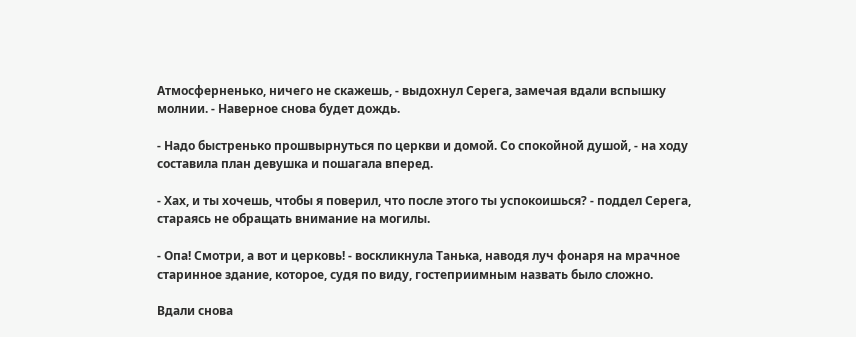Атмосферненько, ничего не скажешь, - выдохнул Серега, замечая вдали вспышку молнии. - Наверное снова будет дождь.

- Надо быстренько прошвырнуться по церкви и домой. Со спокойной душой, - на ходу составила план девушка и пошагала вперед.

- Хах, и ты хочешь, чтобы я поверил, что после этого ты успокоишься? - поддел Серега, стараясь не обращать внимание на могилы.

- Опа! Смотри, а вот и церковь! - воскликнула Танька, наводя луч фонаря на мрачное старинное здание, которое, судя по виду, гостеприимным назвать было сложно.

Вдали снова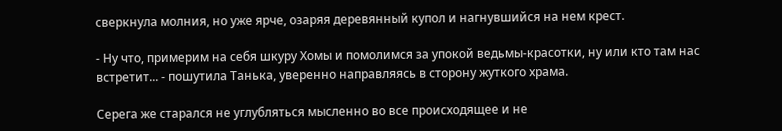сверкнула молния, но уже ярче, озаряя деревянный купол и нагнувшийся на нем крест.

- Ну что, примерим на себя шкуру Хомы и помолимся за упокой ведьмы-красотки, ну или кто там нас встретит... - пошутила Танька, уверенно направляясь в сторону жуткого храма.

Серега же старался не углубляться мысленно во все происходящее и не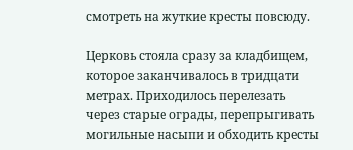смотреть на жуткие кресты повсюду.

Церковь стояла сразу за кладбищем, которое заканчивалось в тридцати метрах. Приходилось перелезать через старые ограды, перепрыгивать могильные насыпи и обходить кресты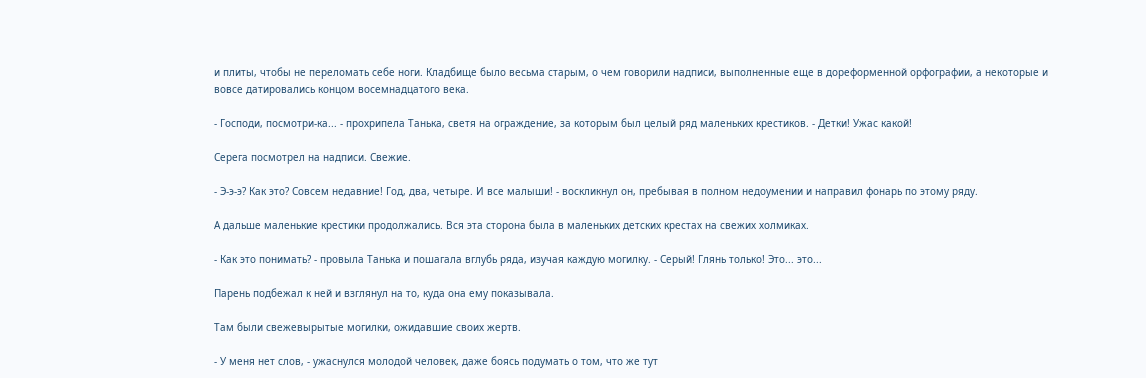и плиты, чтобы не переломать себе ноги. Кладбище было весьма старым, о чем говорили надписи, выполненные еще в дореформенной орфографии, а некоторые и вовсе датировались концом восемнадцатого века.

- Господи, посмотри-ка... - прохрипела Танька, светя на ограждение, за которым был целый ряд маленьких крестиков. - Детки! Ужас какой!

Серега посмотрел на надписи. Свежие.

- Э-э-э? Как это? Совсем недавние! Год, два, четыре. И все малыши! - воскликнул он, пребывая в полном недоумении и направил фонарь по этому ряду.

А дальше маленькие крестики продолжались. Вся эта сторона была в маленьких детских крестах на свежих холмиках.

- Как это понимать? - провыла Танька и пошагала вглубь ряда, изучая каждую могилку. - Серый! Глянь только! Это... это...

Парень подбежал к ней и взглянул на то, куда она ему показывала.

Там были свежевырытые могилки, ожидавшие своих жертв.

- У меня нет слов, - ужаснулся молодой человек, даже боясь подумать о том, что же тут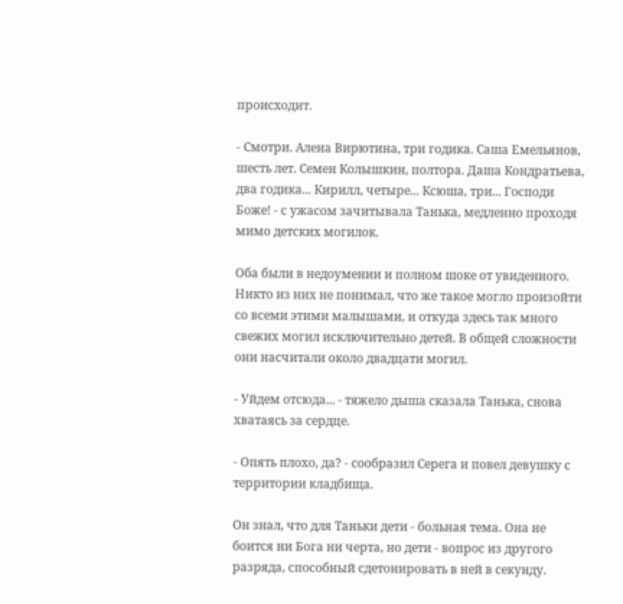происходит.

- Смотри. Алена Вирютина, три годика. Саша Емельянов, шесть лет. Семен Колышкин, полтора. Даша Кондратьева, два годика... Кирилл, четыре... Ксюша, три... Господи Боже! - с ужасом зачитывала Танька, медленно проходя мимо детских могилок.

Оба были в недоумении и полном шоке от увиденного. Никто из них не понимал, что же такое могло произойти со всеми этими малышами, и откуда здесь так много свежих могил исключительно детей. В общей сложности они насчитали около двадцати могил.

- Уйдем отсюда... - тяжело дыша сказала Танька, снова хватаясь за сердце.

- Опять плохо, да? - сообразил Серега и повел девушку с территории кладбища.

Он знал, что для Таньки дети - больная тема. Она не боится ни Бога ни черта, но дети - вопрос из другого разряда, способный сдетонировать в ней в секунду.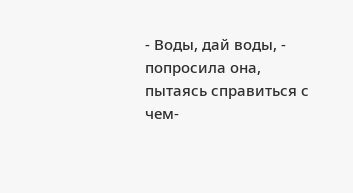- Воды, дай воды, - попросила она, пытаясь справиться с чем-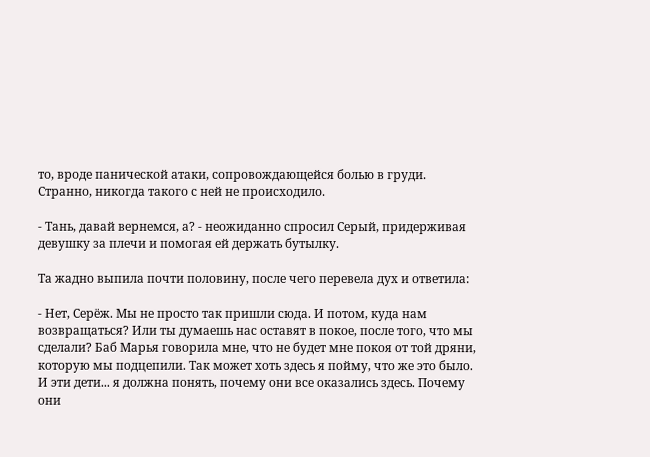то, вроде панической атаки, сопровождающейся болью в груди. Странно, никогда такого с ней не происходило.

- Тань, давай вернемся, а? - неожиданно спросил Серый, придерживая девушку за плечи и помогая ей держать бутылку.

Та жадно выпила почти половину, после чего перевела дух и ответила:

- Нет, Серёж. Мы не просто так пришли сюда. И потом, куда нам возвращаться? Или ты думаешь нас оставят в покое, после того, что мы сделали? Баб Марья говорила мне, что не будет мне покоя от той дряни, которую мы подцепили. Так может хоть здесь я пойму, что же это было. И эти дети... я должна понять, почему они все оказались здесь. Почему они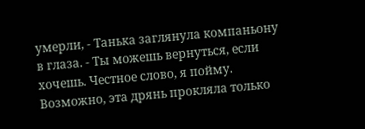умерли, - Танька заглянула компаньону в глаза. - Ты можешь вернуться, если хочешь. Честное слово, я пойму. Возможно, эта дрянь прокляла только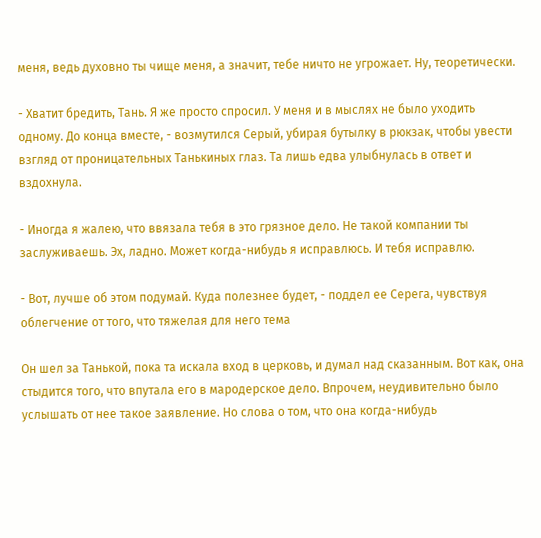меня, ведь духовно ты чище меня, а значит, тебе ничто не угрожает. Ну, теоретически.

- Хватит бредить, Тань. Я же просто спросил. У меня и в мыслях не было уходить одному. До конца вместе, - возмутился Серый, убирая бутылку в рюкзак, чтобы увести взгляд от проницательных Танькиных глаз. Та лишь едва улыбнулась в ответ и вздохнула.

- Иногда я жалею, что ввязала тебя в это грязное дело. Не такой компании ты заслуживаешь. Эх, ладно. Может когда-нибудь я исправлюсь. И тебя исправлю.

- Вот, лучше об этом подумай. Куда полезнее будет, - поддел ее Серега, чувствуя облегчение от того, что тяжелая для него тема

Он шел за Танькой, пока та искала вход в церковь, и думал над сказанным. Вот как, она стыдится того, что впутала его в мародерское дело. Впрочем, неудивительно было услышать от нее такое заявление. Но слова о том, что она когда-нибудь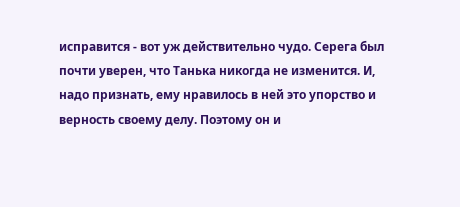исправится - вот уж действительно чудо. Серега был почти уверен, что Танька никогда не изменится. И, надо признать, ему нравилось в ней это упорство и верность своему делу. Поэтому он и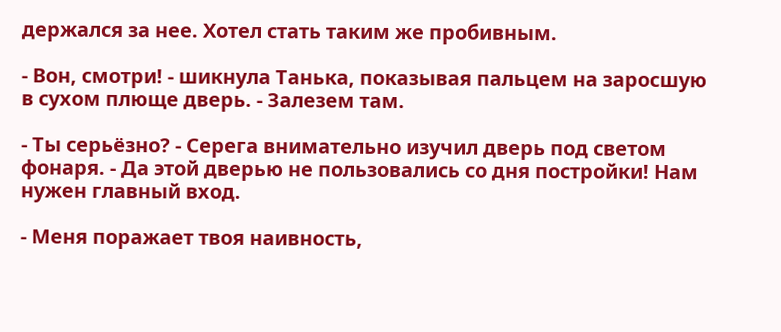держался за нее. Хотел стать таким же пробивным.

- Вон, смотри! - шикнула Танька, показывая пальцем на заросшую в сухом плюще дверь. - Залезем там.

- Ты серьёзно? - Серега внимательно изучил дверь под светом фонаря. - Да этой дверью не пользовались со дня постройки! Нам нужен главный вход.

- Меня поражает твоя наивность,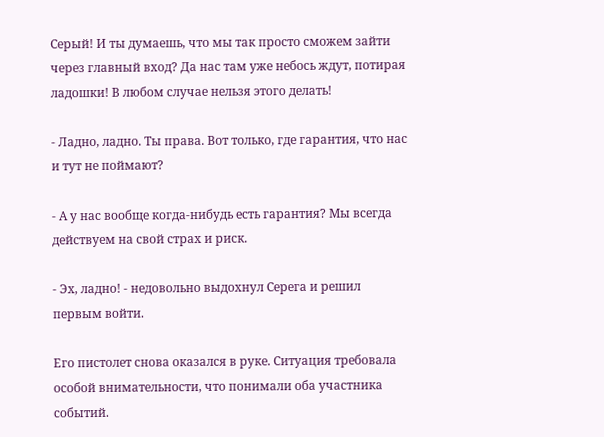Серый! И ты думаешь, что мы так просто сможем зайти через главный вход? Да нас там уже небось ждут, потирая ладошки! В любом случае нельзя этого делать!

- Ладно, ладно. Ты права. Вот только, где гарантия, что нас и тут не поймают?

- А у нас вообще когда-нибудь есть гарантия? Мы всегда действуем на свой страх и риск.

- Эх, ладно! - недовольно выдохнул Серега и решил первым войти.

Его пистолет снова оказался в руке. Ситуация требовала особой внимательности, что понимали оба участника событий.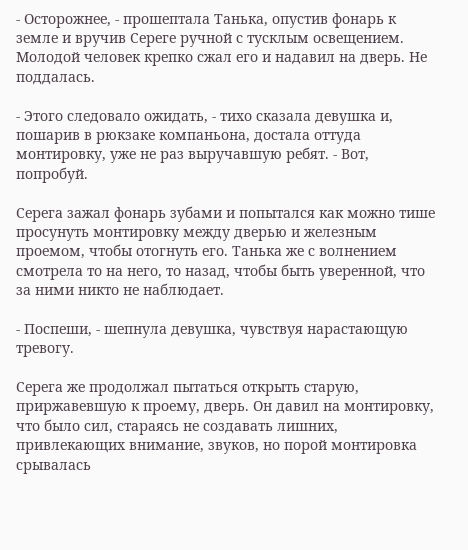- Осторожнее, - прошептала Танька, опустив фонарь к земле и вручив Сереге ручной с тусклым освещением. Молодой человек крепко сжал его и надавил на дверь. Не поддалась.

- Этого следовало ожидать, - тихо сказала девушка и, пошарив в рюкзаке компаньона, достала оттуда монтировку, уже не раз выручавшую ребят. - Вот, попробуй.

Серега зажал фонарь зубами и попытался как можно тише просунуть монтировку между дверью и железным проемом, чтобы отогнуть его. Танька же с волнением смотрела то на него, то назад, чтобы быть уверенной, что за ними никто не наблюдает.

- Поспеши, - шепнула девушка, чувствуя нарастающую тревогу.

Серега же продолжал пытаться открыть старую, приржавевшую к проему, дверь. Он давил на монтировку, что было сил, стараясь не создавать лишних, привлекающих внимание, звуков, но порой монтировка срывалась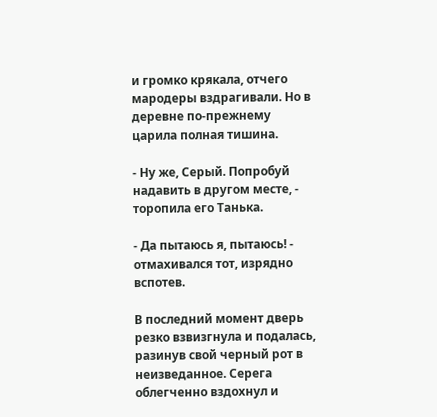и громко крякала, отчего мародеры вздрагивали. Но в деревне по-прежнему царила полная тишина.

- Ну же, Серый. Попробуй надавить в другом месте, - торопила его Танька.

- Да пытаюсь я, пытаюсь! - отмахивался тот, изрядно вспотев.

В последний момент дверь резко взвизгнула и подалась, разинув свой черный рот в неизведанное. Серега облегченно вздохнул и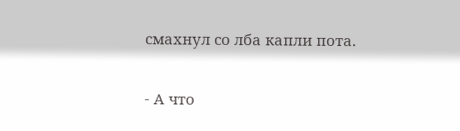смахнул со лба капли пота.

- А что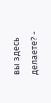вы здесь делаете? -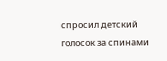спросил детский голосок за спинами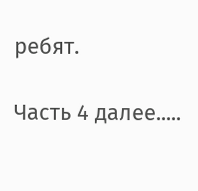ребят.

Часть 4 далее.....